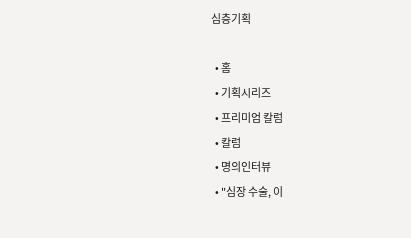심층기획

  • 홈
  • 기획시리즈
  • 프리미엄 칼럼
  • 칼럼
  • 명의인터뷰
  • "심장 수술, 이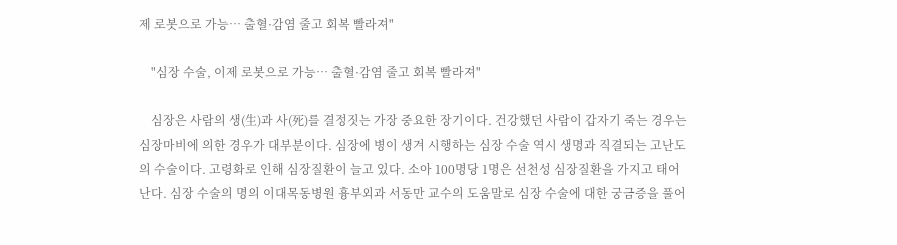제 로봇으로 가능… 출혈·감염 줄고 회복 빨라져"

    "심장 수술, 이제 로봇으로 가능… 출혈·감염 줄고 회복 빨라져"

    심장은 사람의 생(生)과 사(死)를 결정짓는 가장 중요한 장기이다. 건강했던 사람이 갑자기 죽는 경우는 심장마비에 의한 경우가 대부분이다. 심장에 병이 생겨 시행하는 심장 수술 역시 생명과 직결되는 고난도의 수술이다. 고령화로 인해 심장질환이 늘고 있다. 소아 100명당 1명은 선천성 심장질환을 가지고 태어난다. 심장 수술의 명의 이대목동병원 흉부외과 서동만 교수의 도움말로 심장 수술에 대한 궁금증을 풀어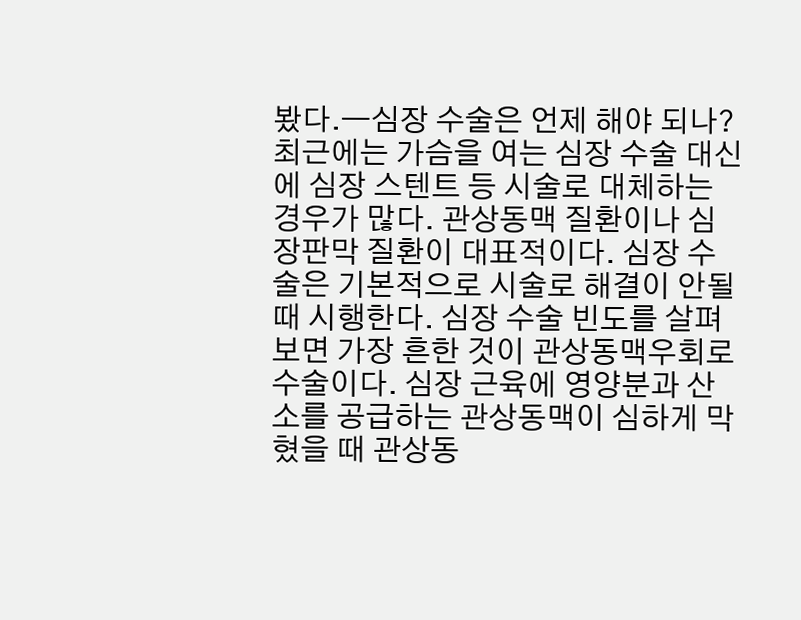봤다.―심장 수술은 언제 해야 되나?최근에는 가슴을 여는 심장 수술 대신에 심장 스텐트 등 시술로 대체하는 경우가 많다. 관상동맥 질환이나 심장판막 질환이 대표적이다. 심장 수술은 기본적으로 시술로 해결이 안될 때 시행한다. 심장 수술 빈도를 살펴보면 가장 흔한 것이 관상동맥우회로 수술이다. 심장 근육에 영양분과 산소를 공급하는 관상동맥이 심하게 막혔을 때 관상동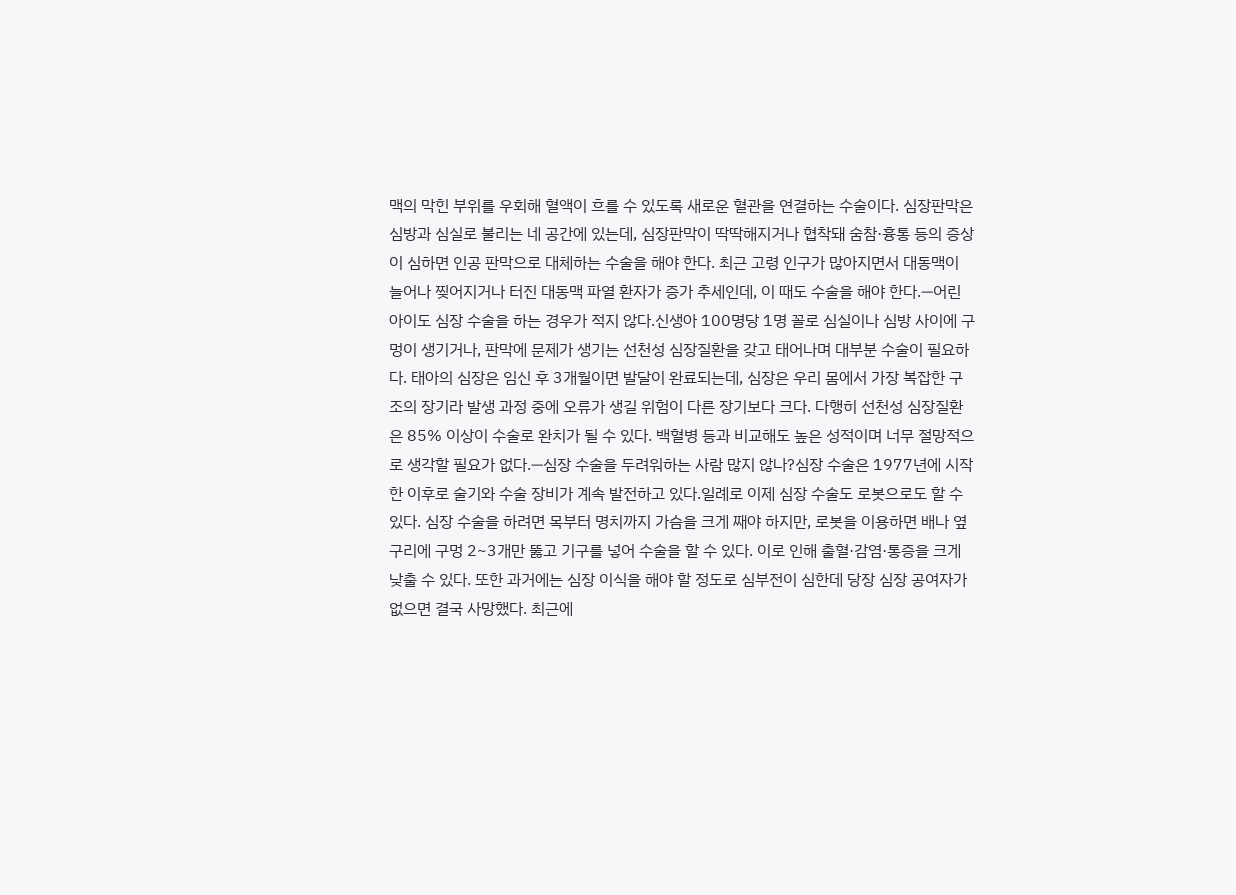맥의 막힌 부위를 우회해 혈액이 흐를 수 있도록 새로운 혈관을 연결하는 수술이다. 심장판막은 심방과 심실로 불리는 네 공간에 있는데, 심장판막이 딱딱해지거나 협착돼 숨참·흉통 등의 증상이 심하면 인공 판막으로 대체하는 수술을 해야 한다. 최근 고령 인구가 많아지면서 대동맥이 늘어나 찢어지거나 터진 대동맥 파열 환자가 증가 추세인데, 이 때도 수술을 해야 한다.―어린 아이도 심장 수술을 하는 경우가 적지 않다.신생아 100명당 1명 꼴로 심실이나 심방 사이에 구멍이 생기거나, 판막에 문제가 생기는 선천성 심장질환을 갖고 태어나며 대부분 수술이 필요하다. 태아의 심장은 임신 후 3개월이면 발달이 완료되는데, 심장은 우리 몸에서 가장 복잡한 구조의 장기라 발생 과정 중에 오류가 생길 위험이 다른 장기보다 크다. 다행히 선천성 심장질환은 85% 이상이 수술로 완치가 될 수 있다. 백혈병 등과 비교해도 높은 성적이며 너무 절망적으로 생각할 필요가 없다.―심장 수술을 두려워하는 사람 많지 않나?심장 수술은 1977년에 시작한 이후로 술기와 수술 장비가 계속 발전하고 있다.일례로 이제 심장 수술도 로봇으로도 할 수 있다. 심장 수술을 하려면 목부터 명치까지 가슴을 크게 째야 하지만, 로봇을 이용하면 배나 옆구리에 구멍 2~3개만 뚫고 기구를 넣어 수술을 할 수 있다. 이로 인해 출혈·감염·통증을 크게 낮출 수 있다. 또한 과거에는 심장 이식을 해야 할 정도로 심부전이 심한데 당장 심장 공여자가 없으면 결국 사망했다. 최근에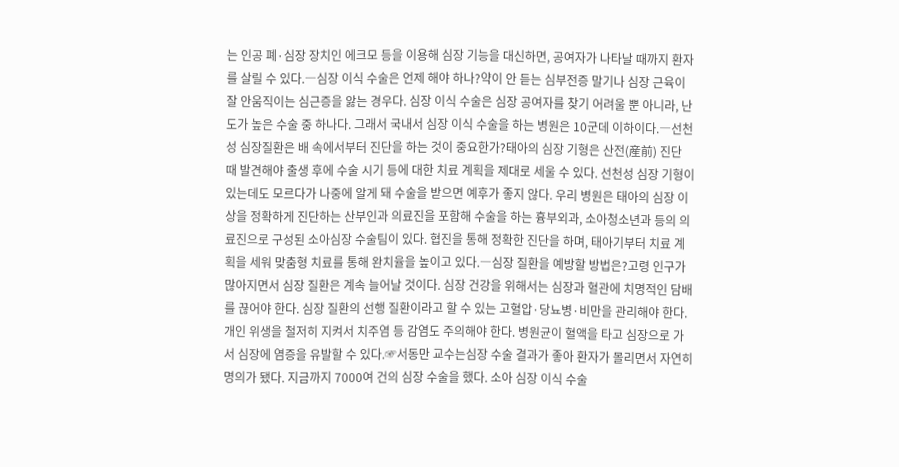는 인공 폐·심장 장치인 에크모 등을 이용해 심장 기능을 대신하면, 공여자가 나타날 때까지 환자를 살릴 수 있다.―심장 이식 수술은 언제 해야 하나?약이 안 듣는 심부전증 말기나 심장 근육이 잘 안움직이는 심근증을 앓는 경우다. 심장 이식 수술은 심장 공여자를 찾기 어려울 뿐 아니라, 난도가 높은 수술 중 하나다. 그래서 국내서 심장 이식 수술을 하는 병원은 10군데 이하이다.―선천성 심장질환은 배 속에서부터 진단을 하는 것이 중요한가?태아의 심장 기형은 산전(産前) 진단 때 발견해야 출생 후에 수술 시기 등에 대한 치료 계획을 제대로 세울 수 있다. 선천성 심장 기형이 있는데도 모르다가 나중에 알게 돼 수술을 받으면 예후가 좋지 않다. 우리 병원은 태아의 심장 이상을 정확하게 진단하는 산부인과 의료진을 포함해 수술을 하는 흉부외과, 소아청소년과 등의 의료진으로 구성된 소아심장 수술팀이 있다. 협진을 통해 정확한 진단을 하며, 태아기부터 치료 계획을 세워 맞춤형 치료를 통해 완치율을 높이고 있다.―심장 질환을 예방할 방법은?고령 인구가 많아지면서 심장 질환은 계속 늘어날 것이다. 심장 건강을 위해서는 심장과 혈관에 치명적인 담배를 끊어야 한다. 심장 질환의 선행 질환이라고 할 수 있는 고혈압·당뇨병·비만을 관리해야 한다. 개인 위생을 철저히 지켜서 치주염 등 감염도 주의해야 한다. 병원균이 혈액을 타고 심장으로 가서 심장에 염증을 유발할 수 있다.☞서동만 교수는심장 수술 결과가 좋아 환자가 몰리면서 자연히 명의가 됐다. 지금까지 7000여 건의 심장 수술을 했다. 소아 심장 이식 수술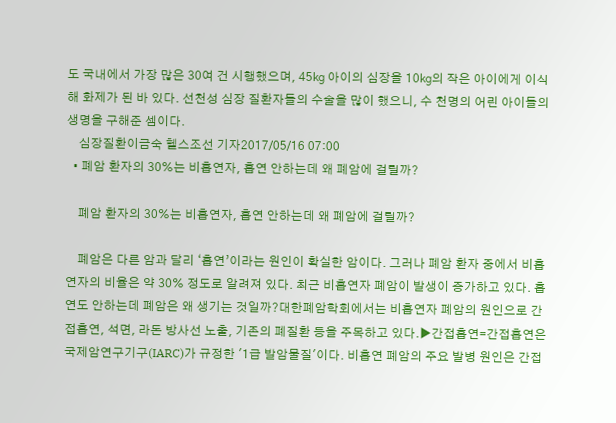도 국내에서 가장 많은 30여 건 시행했으며, 45㎏ 아이의 심장을 10㎏의 작은 아이에게 이식해 화제가 된 바 있다. 선천성 심장 질환자들의 수술을 많이 했으니, 수 천명의 어린 아이들의 생명을 구해준 셈이다.
    심장질환이금숙 헬스조선 기자2017/05/16 07:00
  • 폐암 환자의 30%는 비흡연자, 흡연 안하는데 왜 폐암에 걸릴까?

    폐암 환자의 30%는 비흡연자, 흡연 안하는데 왜 폐암에 걸릴까?

    폐암은 다른 암과 달리 ‘흡연’이라는 원인이 확실한 암이다. 그러나 폐암 환자 중에서 비흡연자의 비율은 약 30% 정도로 알려져 있다. 최근 비흡연자 폐암이 발생이 증가하고 있다. 흡연도 안하는데 폐암은 왜 생기는 것일까?대한폐암학회에서는 비흡연자 폐암의 원인으로 간접흡연, 석면, 라돈 방사선 노출, 기존의 폐질환 등을 주목하고 있다.▶간접흡연=간접흡연은 국제암연구기구(IARC)가 규정한 '1급 발암물질'이다. 비흡연 폐암의 주요 발병 원인은 간접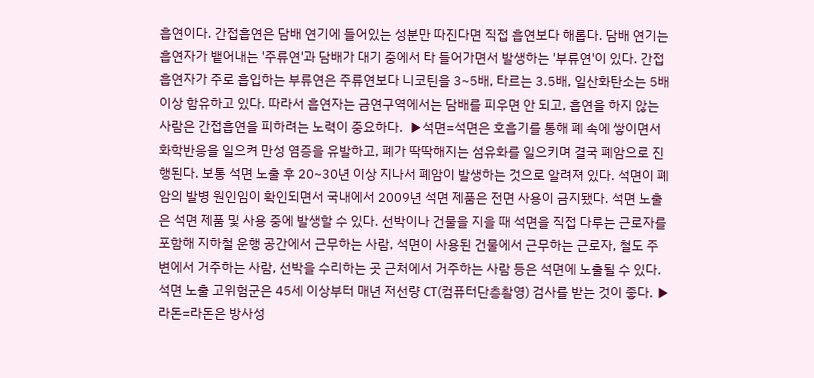흡연이다. 간접흡연은 담배 연기에 들어있는 성분만 따진다면 직접 흡연보다 해롭다. 담배 연기는 흡연자가 뱉어내는 '주류연'과 담배가 대기 중에서 타 들어가면서 발생하는 '부류연'이 있다. 간접흡연자가 주로 흡입하는 부류연은 주류연보다 니코틴을 3~5배, 타르는 3.5배, 일산화탄소는 5배 이상 함유하고 있다. 따라서 흡연자는 금연구역에서는 담배를 피우면 안 되고, 흡연을 하지 않는 사람은 간접흡연을 피하려는 노력이 중요하다.  ▶석면=석면은 호흡기를 통해 폐 속에 쌓이면서 화학반응을 일으켜 만성 염증을 유발하고, 폐가 딱딱해지는 섬유화를 일으키며 결국 폐암으로 진행된다. 보통 석면 노출 후 20~30년 이상 지나서 폐암이 발생하는 것으로 알려져 있다. 석면이 폐암의 발병 원인임이 확인되면서 국내에서 2009년 석면 제품은 전면 사용이 금지됐다. 석면 노출은 석면 제품 및 사용 중에 발생할 수 있다. 선박이나 건물을 지을 때 석면을 직접 다루는 근로자를 포함해 지하철 운행 공간에서 근무하는 사람, 석면이 사용된 건물에서 근무하는 근로자, 철도 주변에서 거주하는 사람, 선박을 수리하는 곳 근처에서 거주하는 사람 등은 석면에 노출될 수 있다. 석면 노출 고위험군은 45세 이상부터 매년 저선량 CT(컴퓨터단층촬영) 검사를 받는 것이 좋다. ▶라돈=라돈은 방사성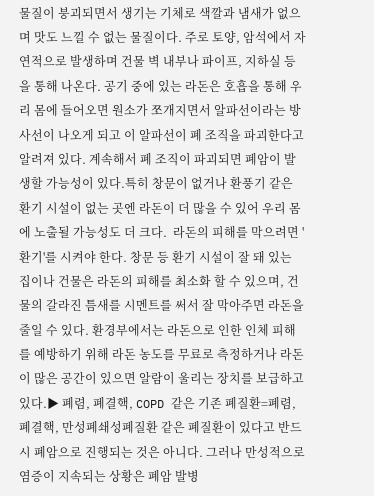물질이 붕괴되면서 생기는 기체로 색깔과 냄새가 없으며 맛도 느낄 수 없는 물질이다. 주로 토양, 암석에서 자연적으로 발생하며 건물 벽 내부나 파이프, 지하실 등을 통해 나온다. 공기 중에 있는 라돈은 호흡을 통해 우리 몸에 들어오면 원소가 쪼개지면서 알파선이라는 방사선이 나오게 되고 이 알파선이 폐 조직을 파괴한다고 알려져 있다. 계속해서 폐 조직이 파괴되면 폐암이 발생할 가능성이 있다.특히 창문이 없거나 환풍기 같은 환기 시설이 없는 곳엔 라돈이 더 많을 수 있어 우리 몸에 노출될 가능성도 더 크다.  라돈의 피해를 막으려면 '환기'를 시켜야 한다. 창문 등 환기 시설이 잘 돼 있는 집이나 건물은 라돈의 피해를 최소화 할 수 있으며, 건물의 갈라진 틈새를 시멘트를 써서 잘 막아주면 라돈을 줄일 수 있다. 환경부에서는 라돈으로 인한 인체 피해를 예방하기 위해 라돈 농도를 무료로 측정하거나 라돈이 많은 공간이 있으면 알람이 울리는 장치를 보급하고 있다.▶ 폐렴, 폐결핵, COPD 같은 기존 폐질환=폐렴, 폐결핵, 만성폐쇄성폐질환 같은 폐질환이 있다고 반드시 폐암으로 진행되는 것은 아니다. 그러나 만성적으로 염증이 지속되는 상황은 폐암 발병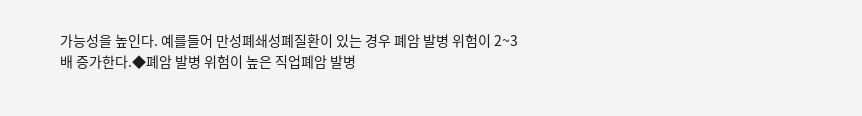가능성을 높인다. 예를들어 만성폐쇄성폐질환이 있는 경우 폐암 발병 위험이 2~3배 증가한다.◆폐암 발병 위험이 높은 직업폐암 발병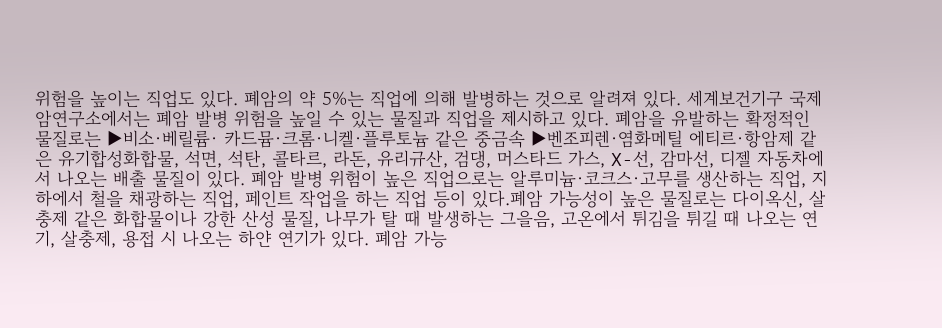위험을 높이는 직업도 있다. 폐암의 약 5%는 직업에 의해 발병하는 것으로 알려져 있다. 세계보건기구 국제암연구소에서는 폐암 발병 위험을 높일 수 있는 물질과 직업을 제시하고 있다. 폐암을 유발하는 확정적인 물질로는 ▶비소·베릴륨· 카드뮴·크롬·니켈·플루토늄 같은 중금속 ▶벤조피렌·염화메틸 에티르·항암제 같은 유기합성화합물, 석면, 석탄, 콜타르, 라돈, 유리규산, 검댕, 머스타드 가스, X-선, 감마선, 디젤 자동차에서 나오는 배출 물질이 있다. 폐암 발병 위험이 높은 직업으로는 알루미늄·코크스·고무를 생산하는 직업, 지하에서 철을 채광하는 직업, 페인트 작업을 하는 직업 등이 있다.폐암 가능성이 높은 물질로는 다이옥신, 살충제 같은 화합물이나 강한 산성 물질, 나무가 탈 때 발생하는 그을음, 고온에서 튀김을 튀길 때 나오는 연기, 살충제, 용접 시 나오는 하얀 연기가 있다. 폐암 가능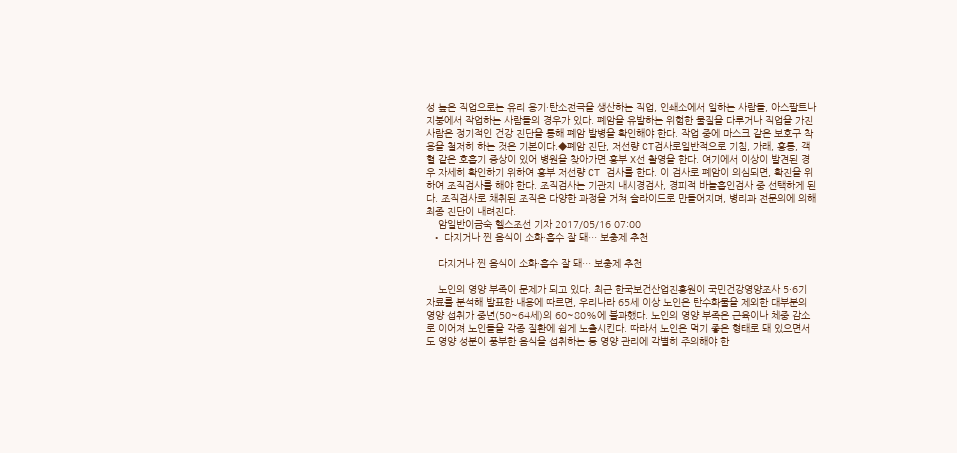성 높은 직업으로는 유리 용기·탄소전극을 생산하는 직업, 인쇄소에서 일하는 사람들, 아스팔트나 지붕에서 작업하는 사람들의 경우가 있다. 폐암을 유발하는 위험한 물질을 다루거나 직업을 가진 사람은 정기적인 건강 진단을 통해 폐암 발병을 확인해야 한다. 작업 중에 마스크 같은 보호구 착용을 철저히 하는 것은 기본이다.◆폐암 진단, 저선량 CT검사로일반적으로 기침, 가래, 흉통, 객혈 같은 호흡기 증상이 있어 병원을 찾아가면 흉부 X선 촬영을 한다. 여기에서 이상이 발견된 경우 자세히 확인하기 위하여 흉부 저선량 CT 검사를 한다. 이 검사로 폐암이 의심되면, 확진을 위하여 조직검사를 해야 한다. 조직검사는 기관지 내시경검사, 경피적 바늘흡인검사 중 선택하게 된다. 조직검사로 채취된 조직은 다양한 과정을 거쳐 슬라이드로 만들어지며, 병리과 전문의에 의해 최종 진단이 내려진다.
    암일반이금숙 헬스조선 기자 2017/05/16 07:00
  • 다지거나 찐 음식이 소화·흡수 잘 돼… 보충제 추천

    다지거나 찐 음식이 소화·흡수 잘 돼… 보충제 추천

    노인의 영양 부족이 문제가 되고 있다. 최근 한국보건산업진흥원이 국민건강영양조사 5·6기 자료를 분석해 발표한 내용에 따르면, 우리나라 65세 이상 노인은 탄수화물을 제외한 대부분의 영양 섭취가 중년(50~64세)의 60~80%에 불과했다. 노인의 영양 부족은 근육이나 체중 감소로 이어져 노인들을 각종 질환에 쉽게 노출시킨다. 따라서 노인은 먹기 좋은 형태로 돼 있으면서도 영양 성분이 풍부한 음식을 섭취하는 등 영양 관리에 각별히 주의해야 한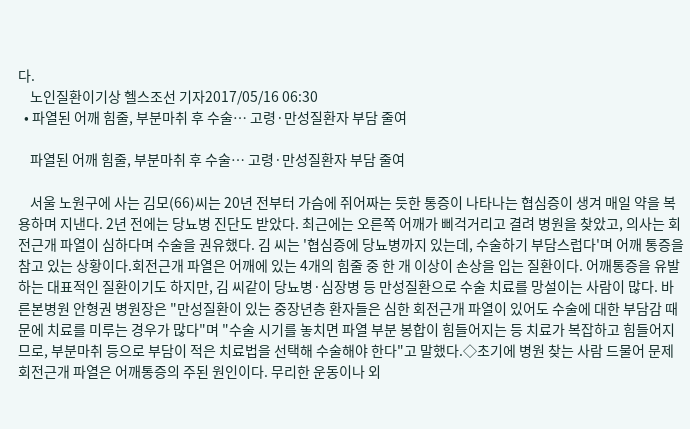다.
    노인질환이기상 헬스조선 기자2017/05/16 06:30
  • 파열된 어깨 힘줄, 부분마취 후 수술… 고령·만성질환자 부담 줄여

    파열된 어깨 힘줄, 부분마취 후 수술… 고령·만성질환자 부담 줄여

    서울 노원구에 사는 김모(66)씨는 20년 전부터 가슴에 쥐어짜는 듯한 통증이 나타나는 협심증이 생겨 매일 약을 복용하며 지낸다. 2년 전에는 당뇨병 진단도 받았다. 최근에는 오른쪽 어깨가 삐걱거리고 결려 병원을 찾았고, 의사는 회전근개 파열이 심하다며 수술을 권유했다. 김 씨는 '협심증에 당뇨병까지 있는데, 수술하기 부담스럽다'며 어깨 통증을 참고 있는 상황이다.회전근개 파열은 어깨에 있는 4개의 힘줄 중 한 개 이상이 손상을 입는 질환이다. 어깨통증을 유발하는 대표적인 질환이기도 하지만, 김 씨같이 당뇨병·심장병 등 만성질환으로 수술 치료를 망설이는 사람이 많다. 바른본병원 안형권 병원장은 "만성질환이 있는 중장년층 환자들은 심한 회전근개 파열이 있어도 수술에 대한 부담감 때문에 치료를 미루는 경우가 많다"며 "수술 시기를 놓치면 파열 부분 봉합이 힘들어지는 등 치료가 복잡하고 힘들어지므로, 부분마취 등으로 부담이 적은 치료법을 선택해 수술해야 한다"고 말했다.◇초기에 병원 찾는 사람 드물어 문제회전근개 파열은 어깨통증의 주된 원인이다. 무리한 운동이나 외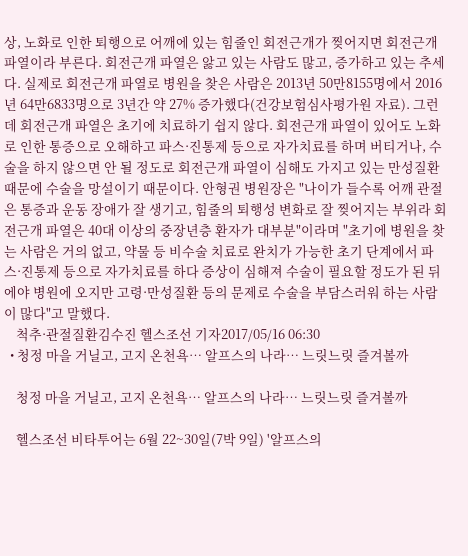상, 노화로 인한 퇴행으로 어깨에 있는 힘줄인 회전근개가 찢어지면 회전근개 파열이라 부른다. 회전근개 파열은 앓고 있는 사람도 많고, 증가하고 있는 추세다. 실제로 회전근개 파열로 병원을 찾은 사람은 2013년 50만8155명에서 2016년 64만6833명으로 3년간 약 27% 증가했다(건강보험심사평가원 자료). 그런데 회전근개 파열은 초기에 치료하기 쉽지 않다. 회전근개 파열이 있어도 노화로 인한 통증으로 오해하고 파스·진통제 등으로 자가치료를 하며 버티거나, 수술을 하지 않으면 안 될 정도로 회전근개 파열이 심해도 가지고 있는 만성질환 때문에 수술을 망설이기 때문이다. 안형권 병원장은 "나이가 들수록 어깨 관절은 통증과 운동 장애가 잘 생기고, 힘줄의 퇴행성 변화로 잘 찢어지는 부위라 회전근개 파열은 40대 이상의 중장년층 환자가 대부분"이라며 "초기에 병원을 찾는 사람은 거의 없고, 약물 등 비수술 치료로 완치가 가능한 초기 단계에서 파스·진통제 등으로 자가치료를 하다 증상이 심해져 수술이 필요할 정도가 된 뒤에야 병원에 오지만 고령·만성질환 등의 문제로 수술을 부담스러워 하는 사람이 많다"고 말했다.
    척추·관절질환김수진 헬스조선 기자2017/05/16 06:30
  • 청정 마을 거닐고, 고지 온천욕… 알프스의 나라… 느릿느릿 즐겨볼까

    청정 마을 거닐고, 고지 온천욕… 알프스의 나라… 느릿느릿 즐겨볼까

    헬스조선 비타투어는 6월 22~30일(7박 9일) '알프스의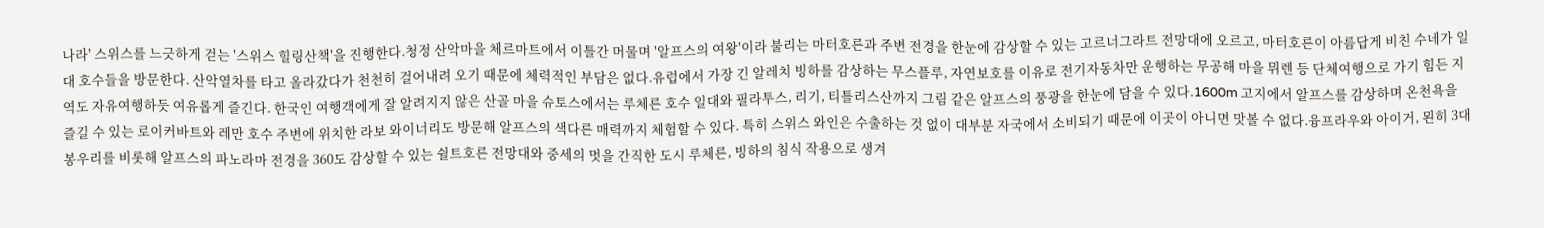나라' 스위스를 느긋하게 걷는 '스위스 힐링산책'을 진행한다.청정 산악마을 체르마트에서 이틀간 머물며 '알프스의 여왕'이라 불리는 마터호른과 주변 전경을 한눈에 감상할 수 있는 고르너그라트 전망대에 오르고, 마터호른이 아름답게 비친 수네가 일대 호수들을 방문한다. 산악열차를 타고 올라갔다가 천천히 걸어내려 오기 때문에 체력적인 부담은 없다.유럽에서 가장 긴 알레치 빙하를 감상하는 무스플루, 자연보호를 이유로 전기자동차만 운행하는 무공해 마을 뮈렌 등 단체여행으로 가기 힘든 지역도 자유여행하듯 여유롭게 즐긴다. 한국인 여행객에게 잘 알려지지 않은 산골 마을 슈토스에서는 루체른 호수 일대와 필라투스, 리기, 티틀리스산까지 그림 같은 알프스의 풍광을 한눈에 담을 수 있다.1600m 고지에서 알프스를 감상하며 온천욕을 즐길 수 있는 로이커바트와 레만 호수 주변에 위치한 라보 와이너리도 방문해 알프스의 색다른 매력까지 체험할 수 있다. 특히 스위스 와인은 수출하는 것 없이 대부분 자국에서 소비되기 때문에 이곳이 아니면 맛볼 수 없다.융프라우와 아이거, 묀히 3대 봉우리를 비롯해 알프스의 파노라마 전경을 360도 감상할 수 있는 쉴트호른 전망대와 중세의 멋을 간직한 도시 루체른, 빙하의 침식 작용으로 생겨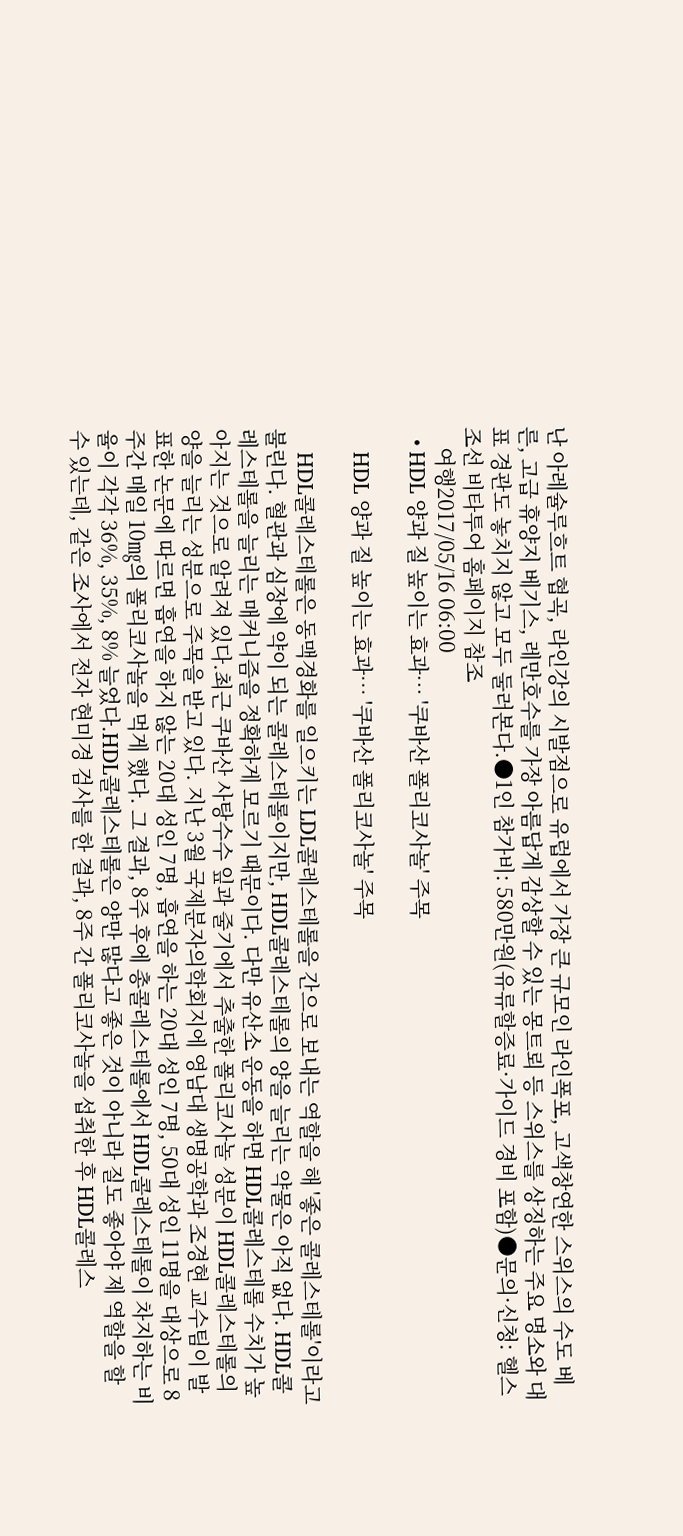난 아레슐루흐트 협곡, 라인강의 시발점으로 유럽에서 가장 큰 규모인 라인폭포, 고색창연한 스위스의 수도 베른, 고급 휴양지 베기스, 레만호수를 가장 아름답게 감상할 수 있는 몽트뢰 등 스위스를 상징하는 주요 명소와 대표 경관도 놓치지 않고 모두 둘러본다.●1인 참가비: 580만원(유류할증료·가이드 경비 포함)●문의·신청: 헬스조선 비타투어 홈페이지 참조
    여행2017/05/16 06:00
  • HDL 양과 질 높이는 효과… '쿠바산 폴리코사놀' 주목

    HDL 양과 질 높이는 효과… '쿠바산 폴리코사놀' 주목

    HDL콜레스테롤은 동맥경화를 일으키는 LDL콜레스테롤을 간으로 보내는 역할을 해 '좋은 콜레스테롤'이라고 불린다. 혈관과 심장에 약이 되는 콜레스테롤이지만, HDL콜레스테롤의 양을 늘리는 약물은 아직 없다. HDL콜레스테롤을 늘리는 매커니즘을 정확하게 모르기 때문이다. 다만 유산소 운동을 하면 HDL콜레스테롤 수치가 높아지는 것으로 알려져 있다.최근 쿠바산 사탕수수 잎과 줄기에서 추출한 폴리코사놀 성분이 HDL콜레스테롤의 양을 늘리는 성분으로 주목을 받고 있다. 지난 3월 국제분자의학회지에 영남대 생명공학과 조경현 교수팀이 발표한 논문에 따르면 흡연을 하지 않는 20대 성인 7명, 흡연을 하는 20대 성인 7명, 50대 성인 11명을 대상으로 8주간 매일 10㎎의 폴리코사놀을 먹게 했다. 그 결과, 8주 후에 총콜레스테롤에서 HDL콜레스테롤이 차지하는 비율이 각각 36%, 35%, 8% 늘었다.HDL콜레스테롤은 양만 많다고 좋은 것이 아니라 질도 좋아야 제 역할을 할 수 있는데, 같은 조사에서 전자 현미경 검사를 한 결과, 8주 간 폴리코사놀을 섭취한 후 HDL콜레스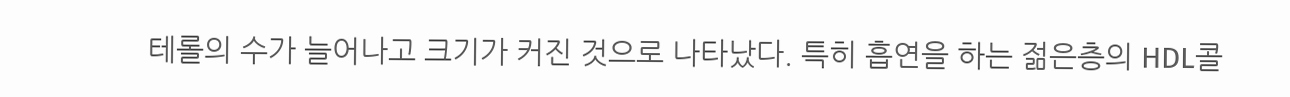테롤의 수가 늘어나고 크기가 커진 것으로 나타났다. 특히 흡연을 하는 젊은층의 HDL콜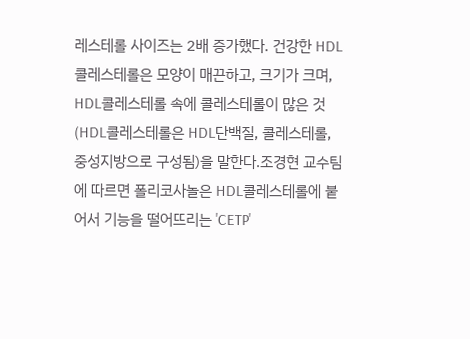레스테롤 사이즈는 2배 증가했다. 건강한 HDL콜레스테롤은 모양이 매끈하고, 크기가 크며, HDL콜레스테롤 속에 콜레스테롤이 많은 것(HDL콜레스테롤은 HDL단백질, 콜레스테롤, 중성지방으로 구성됨)을 말한다.조경현 교수팀에 따르면 폴리코사놀은 HDL콜레스테롤에 붙어서 기능을 떨어뜨리는 'CETP'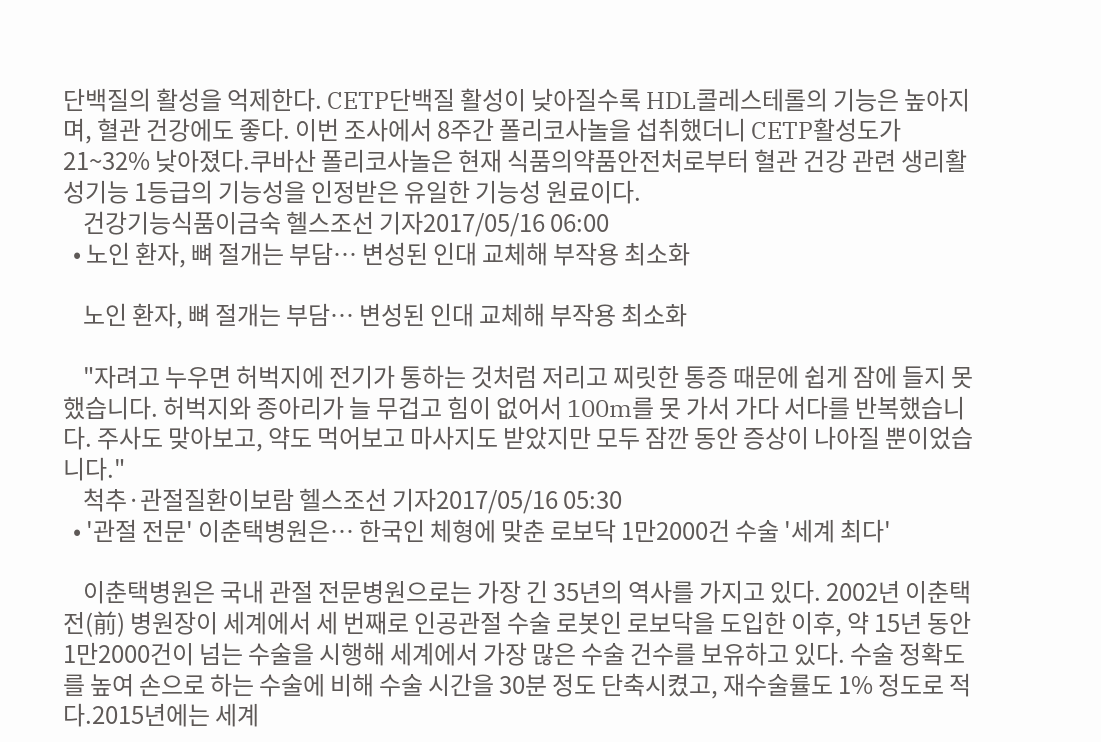단백질의 활성을 억제한다. CETP단백질 활성이 낮아질수록 HDL콜레스테롤의 기능은 높아지며, 혈관 건강에도 좋다. 이번 조사에서 8주간 폴리코사놀을 섭취했더니 CETP활성도가 21~32% 낮아졌다.쿠바산 폴리코사놀은 현재 식품의약품안전처로부터 혈관 건강 관련 생리활성기능 1등급의 기능성을 인정받은 유일한 기능성 원료이다.
    건강기능식품이금숙 헬스조선 기자2017/05/16 06:00
  • 노인 환자, 뼈 절개는 부담… 변성된 인대 교체해 부작용 최소화

    노인 환자, 뼈 절개는 부담… 변성된 인대 교체해 부작용 최소화

    "자려고 누우면 허벅지에 전기가 통하는 것처럼 저리고 찌릿한 통증 때문에 쉽게 잠에 들지 못했습니다. 허벅지와 종아리가 늘 무겁고 힘이 없어서 100m를 못 가서 가다 서다를 반복했습니다. 주사도 맞아보고, 약도 먹어보고 마사지도 받았지만 모두 잠깐 동안 증상이 나아질 뿐이었습니다."
    척추·관절질환이보람 헬스조선 기자2017/05/16 05:30
  • '관절 전문' 이춘택병원은… 한국인 체형에 맞춘 로보닥 1만2000건 수술 '세계 최다'

    이춘택병원은 국내 관절 전문병원으로는 가장 긴 35년의 역사를 가지고 있다. 2002년 이춘택 전(前) 병원장이 세계에서 세 번째로 인공관절 수술 로봇인 로보닥을 도입한 이후, 약 15년 동안 1만2000건이 넘는 수술을 시행해 세계에서 가장 많은 수술 건수를 보유하고 있다. 수술 정확도를 높여 손으로 하는 수술에 비해 수술 시간을 30분 정도 단축시켰고, 재수술률도 1% 정도로 적다.2015년에는 세계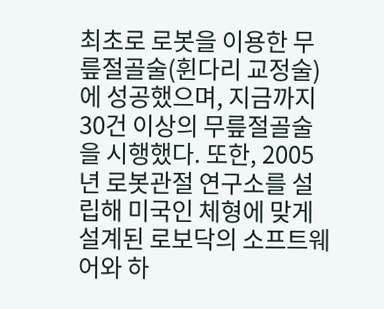최초로 로봇을 이용한 무릎절골술(휜다리 교정술)에 성공했으며, 지금까지 30건 이상의 무릎절골술을 시행했다. 또한, 2005년 로봇관절 연구소를 설립해 미국인 체형에 맞게 설계된 로보닥의 소프트웨어와 하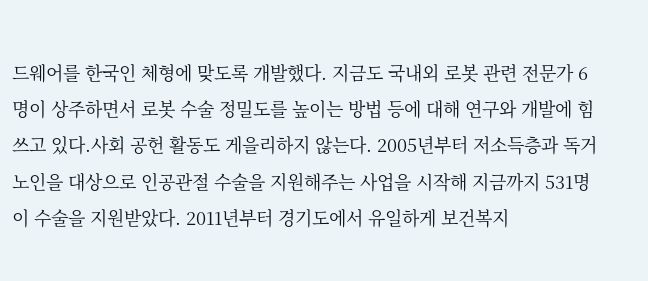드웨어를 한국인 체형에 맞도록 개발했다. 지금도 국내외 로봇 관련 전문가 6명이 상주하면서 로봇 수술 정밀도를 높이는 방법 등에 대해 연구와 개발에 힘쓰고 있다.사회 공헌 활동도 게을리하지 않는다. 2005년부터 저소득층과 독거노인을 대상으로 인공관절 수술을 지원해주는 사업을 시작해 지금까지 531명이 수술을 지원받았다. 2011년부터 경기도에서 유일하게 보건복지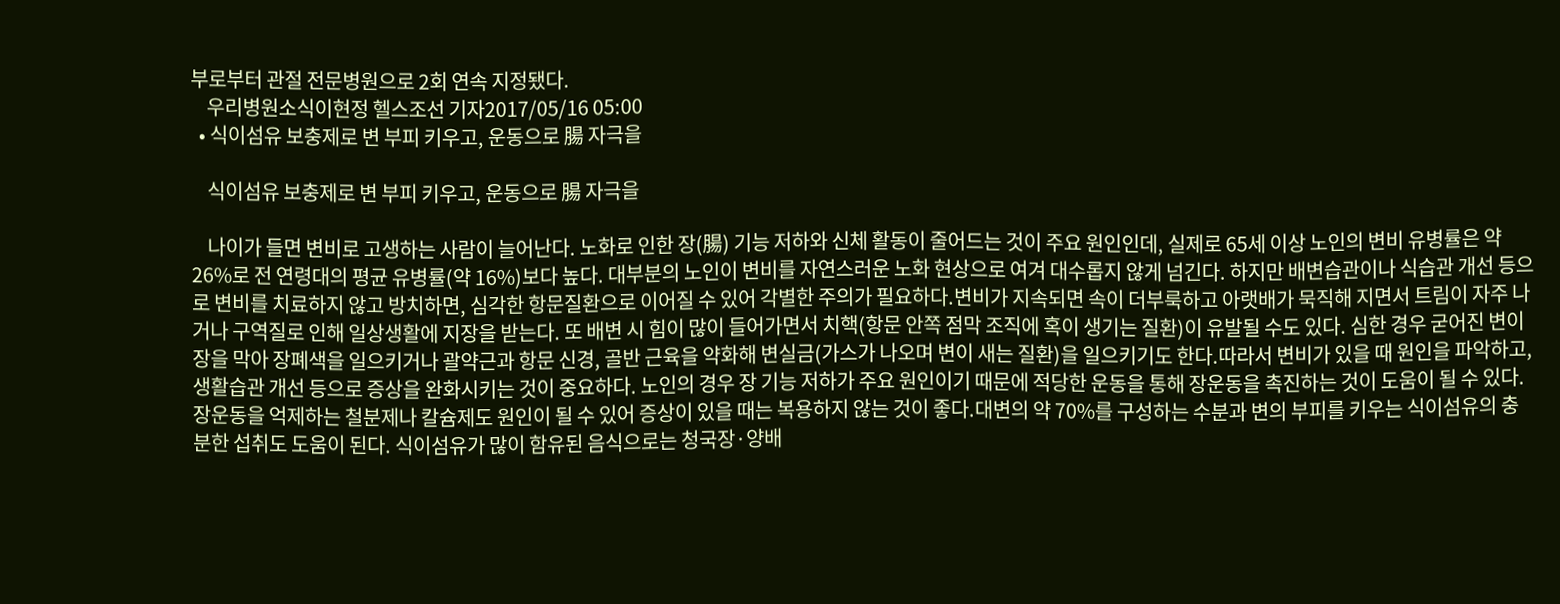부로부터 관절 전문병원으로 2회 연속 지정됐다.
    우리병원소식이현정 헬스조선 기자2017/05/16 05:00
  • 식이섬유 보충제로 변 부피 키우고, 운동으로 腸 자극을

    식이섬유 보충제로 변 부피 키우고, 운동으로 腸 자극을

    나이가 들면 변비로 고생하는 사람이 늘어난다. 노화로 인한 장(腸) 기능 저하와 신체 활동이 줄어드는 것이 주요 원인인데, 실제로 65세 이상 노인의 변비 유병률은 약 26%로 전 연령대의 평균 유병률(약 16%)보다 높다. 대부분의 노인이 변비를 자연스러운 노화 현상으로 여겨 대수롭지 않게 넘긴다. 하지만 배변습관이나 식습관 개선 등으로 변비를 치료하지 않고 방치하면, 심각한 항문질환으로 이어질 수 있어 각별한 주의가 필요하다.변비가 지속되면 속이 더부룩하고 아랫배가 묵직해 지면서 트림이 자주 나거나 구역질로 인해 일상생활에 지장을 받는다. 또 배변 시 힘이 많이 들어가면서 치핵(항문 안쪽 점막 조직에 혹이 생기는 질환)이 유발될 수도 있다. 심한 경우 굳어진 변이 장을 막아 장폐색을 일으키거나 괄약근과 항문 신경, 골반 근육을 약화해 변실금(가스가 나오며 변이 새는 질환)을 일으키기도 한다.따라서 변비가 있을 때 원인을 파악하고, 생활습관 개선 등으로 증상을 완화시키는 것이 중요하다. 노인의 경우 장 기능 저하가 주요 원인이기 때문에 적당한 운동을 통해 장운동을 촉진하는 것이 도움이 될 수 있다. 장운동을 억제하는 철분제나 칼슘제도 원인이 될 수 있어 증상이 있을 때는 복용하지 않는 것이 좋다.대변의 약 70%를 구성하는 수분과 변의 부피를 키우는 식이섬유의 충분한 섭취도 도움이 된다. 식이섬유가 많이 함유된 음식으로는 청국장·양배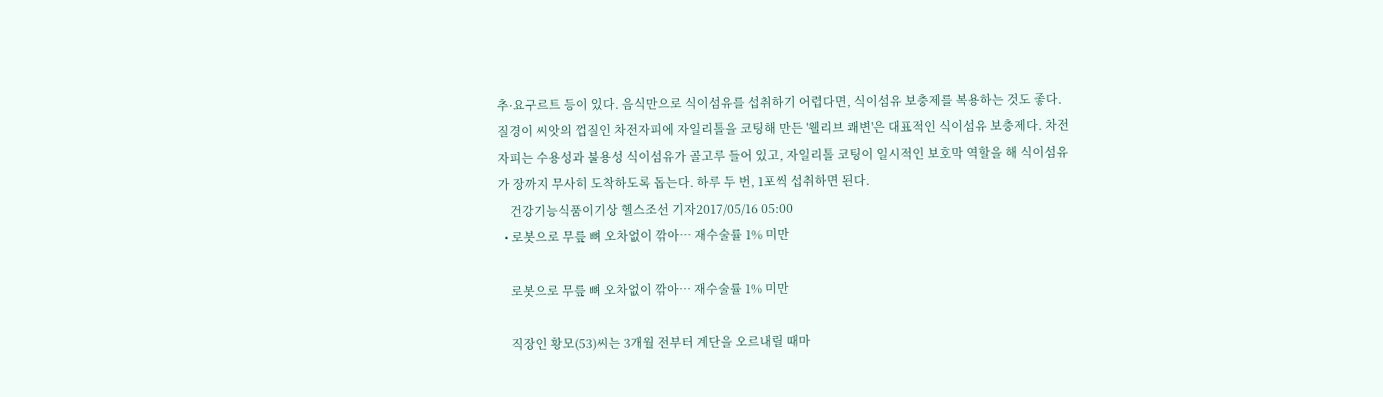추·요구르트 등이 있다. 음식만으로 식이섬유를 섭취하기 어렵다면, 식이섬유 보충제를 복용하는 것도 좋다. 질경이 씨앗의 껍질인 차전자피에 자일리톨을 코팅해 만든 '웰리브 쾌변'은 대표적인 식이섬유 보충제다. 차전자피는 수용성과 불용성 식이섬유가 골고루 들어 있고, 자일리톨 코팅이 일시적인 보호막 역할을 해 식이섬유가 장까지 무사히 도착하도록 돕는다. 하루 두 번, 1포씩 섭취하면 된다.
    건강기능식품이기상 헬스조선 기자2017/05/16 05:00
  • 로봇으로 무릎 뼈 오차없이 깎아… 재수술률 1% 미만

    로봇으로 무릎 뼈 오차없이 깎아… 재수술률 1% 미만

    직장인 황모(53)씨는 3개월 전부터 계단을 오르내릴 때마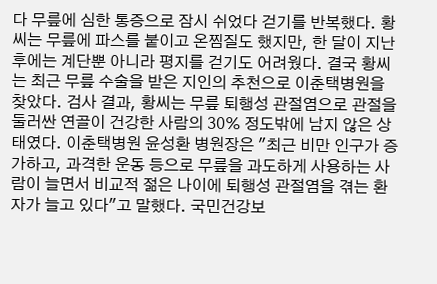다 무릎에 심한 통증으로 잠시 쉬었다 걷기를 반복했다. 황씨는 무릎에 파스를 붙이고 온찜질도 했지만, 한 달이 지난 후에는 계단뿐 아니라 평지를 걷기도 어려웠다. 결국 황씨는 최근 무릎 수술을 받은 지인의 추천으로 이춘택병원을 찾았다. 검사 결과, 황씨는 무릎 퇴행성 관절염으로 관절을 둘러싼 연골이 건강한 사람의 30% 정도밖에 남지 않은 상태였다. 이춘택병원 윤성환 병원장은 "최근 비만 인구가 증가하고, 과격한 운동 등으로 무릎을 과도하게 사용하는 사람이 늘면서 비교적 젊은 나이에 퇴행성 관절염을 겪는 환자가 늘고 있다"고 말했다. 국민건강보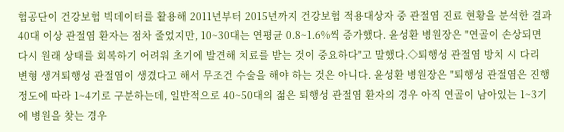험공단이 건강보험 빅데이터를 활용해 2011년부터 2015년까지 건강보험 적용대상자 중 관절염 진료 현황을 분석한 결과 40대 이상 관절염 환자는 점차 줄었지만, 10~30대는 연평균 0.8~1.6%씩 증가했다. 윤성환 병원장은 "연골이 손상되면 다시 원래 상태를 회복하기 어려워 초기에 발견해 치료를 받는 것이 중요하다"고 말했다.◇퇴행성 관절염 방치 시 다리 변형 생겨퇴행성 관절염이 생겼다고 해서 무조건 수술을 해야 하는 것은 아니다. 윤성환 병원장은 "퇴행성 관절염은 진행 정도에 따라 1~4기로 구분하는데, 일반적으로 40~50대의 젊은 퇴행성 관절염 환자의 경우 아직 연골이 남아있는 1~3기에 병원을 찾는 경우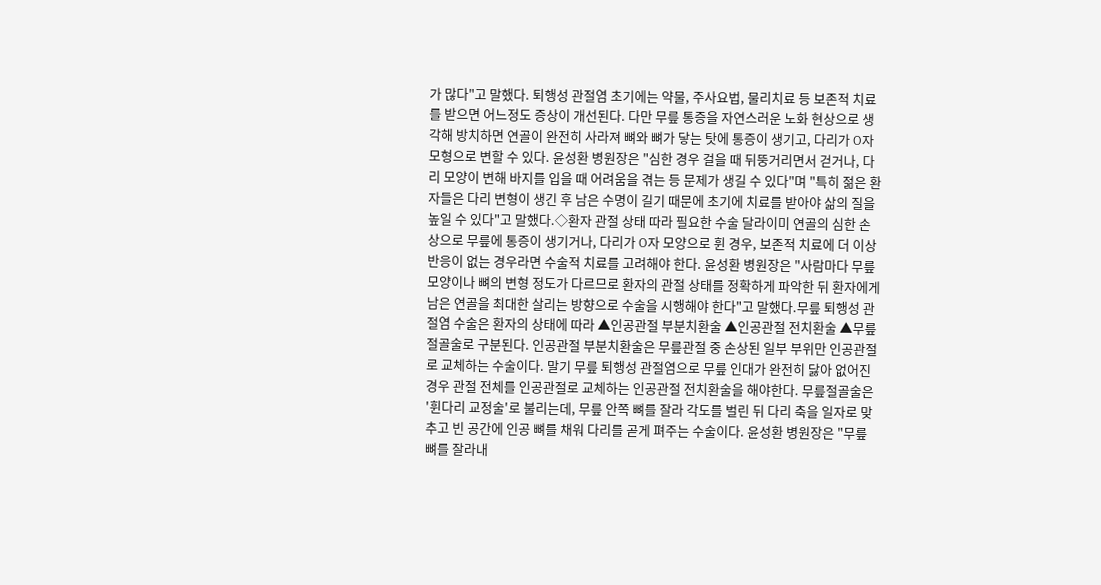가 많다"고 말했다. 퇴행성 관절염 초기에는 약물, 주사요법, 물리치료 등 보존적 치료를 받으면 어느정도 증상이 개선된다. 다만 무릎 통증을 자연스러운 노화 현상으로 생각해 방치하면 연골이 완전히 사라져 뼈와 뼈가 닿는 탓에 통증이 생기고, 다리가 O자 모형으로 변할 수 있다. 윤성환 병원장은 "심한 경우 걸을 때 뒤뚱거리면서 걷거나, 다리 모양이 변해 바지를 입을 때 어려움을 겪는 등 문제가 생길 수 있다"며 "특히 젊은 환자들은 다리 변형이 생긴 후 남은 수명이 길기 때문에 초기에 치료를 받아야 삶의 질을 높일 수 있다"고 말했다.◇환자 관절 상태 따라 필요한 수술 달라이미 연골의 심한 손상으로 무릎에 통증이 생기거나, 다리가 O자 모양으로 휜 경우, 보존적 치료에 더 이상 반응이 없는 경우라면 수술적 치료를 고려해야 한다. 윤성환 병원장은 "사람마다 무릎 모양이나 뼈의 변형 정도가 다르므로 환자의 관절 상태를 정확하게 파악한 뒤 환자에게 남은 연골을 최대한 살리는 방향으로 수술을 시행해야 한다"고 말했다.무릎 퇴행성 관절염 수술은 환자의 상태에 따라 ▲인공관절 부분치환술 ▲인공관절 전치환술 ▲무릎절골술로 구분된다. 인공관절 부분치환술은 무릎관절 중 손상된 일부 부위만 인공관절로 교체하는 수술이다. 말기 무릎 퇴행성 관절염으로 무릎 인대가 완전히 닳아 없어진 경우 관절 전체를 인공관절로 교체하는 인공관절 전치환술을 해야한다. 무릎절골술은 '휜다리 교정술'로 불리는데, 무릎 안쪽 뼈를 잘라 각도를 벌린 뒤 다리 축을 일자로 맞추고 빈 공간에 인공 뼈를 채워 다리를 곧게 펴주는 수술이다. 윤성환 병원장은 "무릎 뼈를 잘라내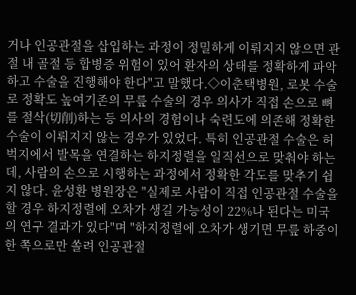거나 인공관절을 삽입하는 과정이 정밀하게 이뤄지지 않으면 관절 내 골절 등 합병증 위험이 있어 환자의 상태를 정확하게 파악하고 수술을 진행해야 한다"고 말했다.◇이춘택병원, 로봇 수술로 정확도 높여기존의 무릎 수술의 경우 의사가 직접 손으로 뼈를 절삭(切削)하는 등 의사의 경험이나 숙련도에 의존해 정확한 수술이 이뤄지지 않는 경우가 있었다. 특히 인공관절 수술은 허벅지에서 발목을 연결하는 하지정렬을 일직선으로 맞춰야 하는데, 사람의 손으로 시행하는 과정에서 정확한 각도를 맞추기 쉽지 않다. 윤성환 병원장은 "실제로 사람이 직접 인공관절 수술을 할 경우 하지정렬에 오차가 생길 가능성이 22%나 된다는 미국의 연구 결과가 있다"며 "하지정렬에 오차가 생기면 무릎 하중이 한 쪽으로만 쏠려 인공관절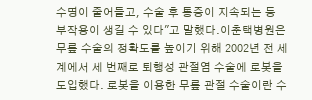수명이 줄어들고, 수술 후 통증이 지속되는 등 부작용이 생길 수 있다"고 말했다.이춘택병원은 무릎 수술의 정확도를 높이기 위해 2002년 전 세계에서 세 번째로 퇴행성 관절염 수술에 로봇을 도입했다. 로봇을 이용한 무릎 관절 수술이란 수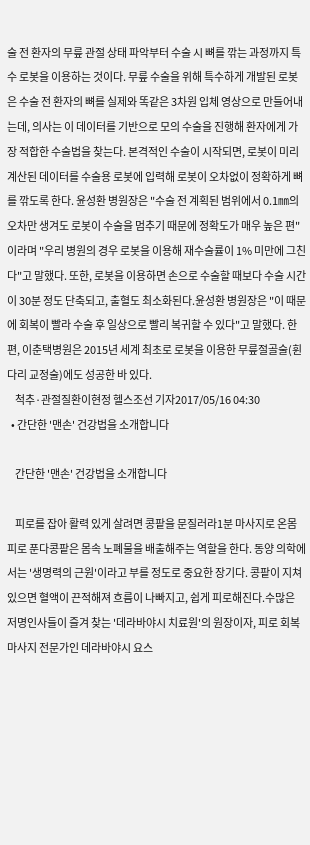술 전 환자의 무릎 관절 상태 파악부터 수술 시 뼈를 깎는 과정까지 특수 로봇을 이용하는 것이다. 무릎 수술을 위해 특수하게 개발된 로봇은 수술 전 환자의 뼈를 실제와 똑같은 3차원 입체 영상으로 만들어내는데, 의사는 이 데이터를 기반으로 모의 수술을 진행해 환자에게 가장 적합한 수술법을 찾는다. 본격적인 수술이 시작되면, 로봇이 미리 계산된 데이터를 수술용 로봇에 입력해 로봇이 오차없이 정확하게 뼈를 깎도록 한다. 윤성환 병원장은 "수술 전 계획된 범위에서 0.1㎜의 오차만 생겨도 로봇이 수술을 멈추기 때문에 정확도가 매우 높은 편"이라며 "우리 병원의 경우 로봇을 이용해 재수술률이 1% 미만에 그친다"고 말했다. 또한, 로봇을 이용하면 손으로 수술할 때보다 수술 시간이 30분 정도 단축되고, 출혈도 최소화된다.윤성환 병원장은 "이 때문에 회복이 빨라 수술 후 일상으로 빨리 복귀할 수 있다"고 말했다. 한편, 이춘택병원은 2015년 세계 최초로 로봇을 이용한 무릎절골술(휜다리 교정술)에도 성공한 바 있다.
    척추·관절질환이현정 헬스조선 기자2017/05/16 04:30
  • 간단한 '맨손' 건강법을 소개합니다

    간단한 '맨손' 건강법을 소개합니다

    피로를 잡아 활력 있게 살려면 콩팥을 문질러라1분 마사지로 온몸 피로 푼다콩팥은 몸속 노폐물을 배출해주는 역할을 한다. 동양 의학에서는 '생명력의 근원'이라고 부를 정도로 중요한 장기다. 콩팥이 지쳐 있으면 혈액이 끈적해져 흐름이 나빠지고, 쉽게 피로해진다.수많은 저명인사들이 즐겨 찾는 '데라바야시 치료원'의 원장이자, 피로 회복 마사지 전문가인 데라바야시 요스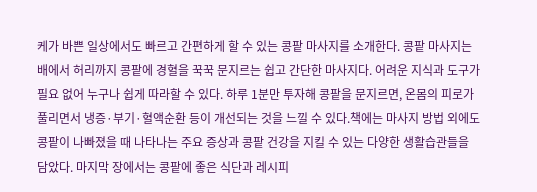케가 바쁜 일상에서도 빠르고 간편하게 할 수 있는 콩팥 마사지를 소개한다. 콩팥 마사지는 배에서 허리까지 콩팥에 경혈을 꾹꾹 문지르는 쉽고 간단한 마사지다. 어려운 지식과 도구가 필요 없어 누구나 쉽게 따라할 수 있다. 하루 1분만 투자해 콩팥을 문지르면, 온몸의 피로가 풀리면서 냉증·부기·혈액순환 등이 개선되는 것을 느낄 수 있다.책에는 마사지 방법 외에도 콩팥이 나빠졌을 때 나타나는 주요 증상과 콩팥 건강을 지킬 수 있는 다양한 생활습관들을 담았다. 마지막 장에서는 콩팥에 좋은 식단과 레시피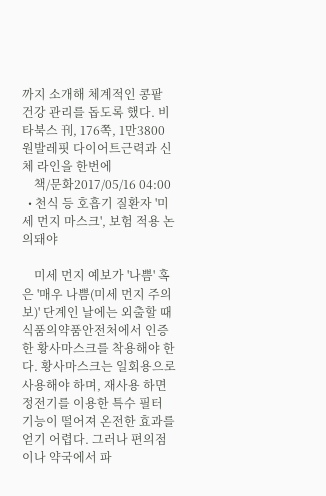까지 소개해 체계적인 콩팥 건강 관리를 돕도록 했다. 비타북스 刊, 176쪽, 1만3800원발레핏 다이어트근력과 신체 라인을 한번에
    책/문화2017/05/16 04:00
  • 천식 등 호흡기 질환자 '미세 먼지 마스크', 보험 적용 논의돼야

    미세 먼지 예보가 '나쁨' 혹은 '매우 나쁨(미세 먼지 주의보)' 단계인 날에는 외출할 때 식품의약품안전처에서 인증한 황사마스크를 착용해야 한다. 황사마스크는 일회용으로 사용해야 하며, 재사용 하면 정전기를 이용한 특수 필터 기능이 떨어져 온전한 효과를 얻기 어렵다. 그러나 편의점이나 약국에서 파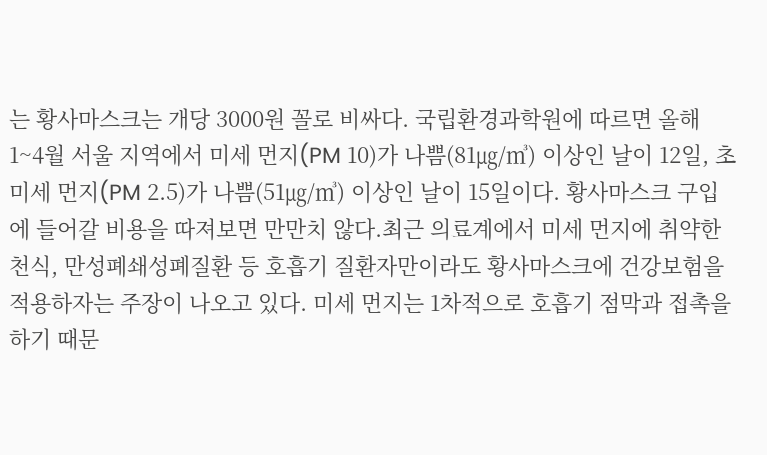는 황사마스크는 개당 3000원 꼴로 비싸다. 국립환경과학원에 따르면 올해 1~4월 서울 지역에서 미세 먼지(PM 10)가 나쁨(81㎍/㎥) 이상인 날이 12일, 초미세 먼지(PM 2.5)가 나쁨(51㎍/㎥) 이상인 날이 15일이다. 황사마스크 구입에 들어갈 비용을 따져보면 만만치 않다.최근 의료계에서 미세 먼지에 취약한 천식, 만성폐쇄성폐질환 등 호흡기 질환자만이라도 황사마스크에 건강보험을 적용하자는 주장이 나오고 있다. 미세 먼지는 1차적으로 호흡기 점막과 접촉을 하기 때문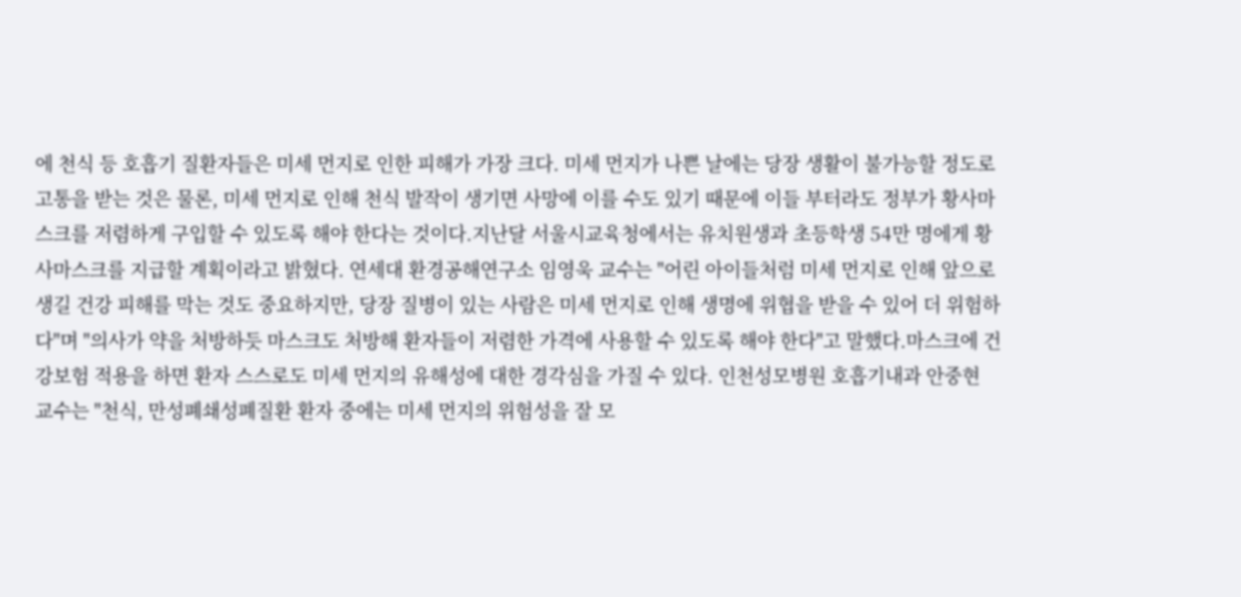에 천식 등 호흡기 질환자들은 미세 먼지로 인한 피해가 가장 크다. 미세 먼지가 나쁜 날에는 당장 생활이 불가능할 정도로 고통을 받는 것은 물론, 미세 먼지로 인해 천식 발작이 생기면 사망에 이를 수도 있기 때문에 이들 부터라도 정부가 황사마스크를 저렴하게 구입할 수 있도록 해야 한다는 것이다.지난달 서울시교육청에서는 유치원생과 초등학생 54만 명에게 황사마스크를 지급할 계획이라고 밝혔다. 연세대 환경공해연구소 임영욱 교수는 "어린 아이들처럼 미세 먼지로 인해 앞으로 생길 건강 피해를 막는 것도 중요하지만, 당장 질병이 있는 사람은 미세 먼지로 인해 생명에 위협을 받을 수 있어 더 위험하다"며 "의사가 약을 처방하듯 마스크도 처방해 환자들이 저렴한 가격에 사용할 수 있도록 해야 한다"고 말했다.마스크에 건강보험 적용을 하면 환자 스스로도 미세 먼지의 유해성에 대한 경각심을 가질 수 있다. 인천성모병원 호흡기내과 안중현 교수는 "천식, 만성폐쇄성폐질환 환자 중에는 미세 먼지의 위험성을 잘 모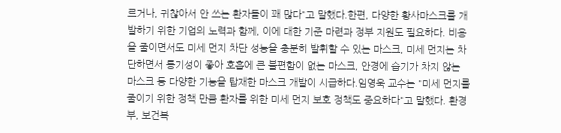르거나, 귀찮아서 안 쓰는 환자들이 꽤 많다"고 말했다.한편, 다양한 황사마스크를 개발하기 위한 기업의 노력과 함께, 이에 대한 기준 마련과 정부 지원도 필요하다. 비용을 줄이면서도 미세 먼지 차단 성능을 충분히 발휘할 수 있는 마스크, 미세 먼지는 차단하면서 통기성이 좋아 호흡에 큰 불편함이 없는 마스크, 안경에 습기가 차지 않는 마스크 등 다양한 기능을 탑재한 마스크 개발이 시급하다.임영욱 교수는 "미세 먼지를 줄이기 위한 정책 만큼 환자를 위한 미세 먼지 보호 정책도 중요하다"고 말했다. 환경부, 보건복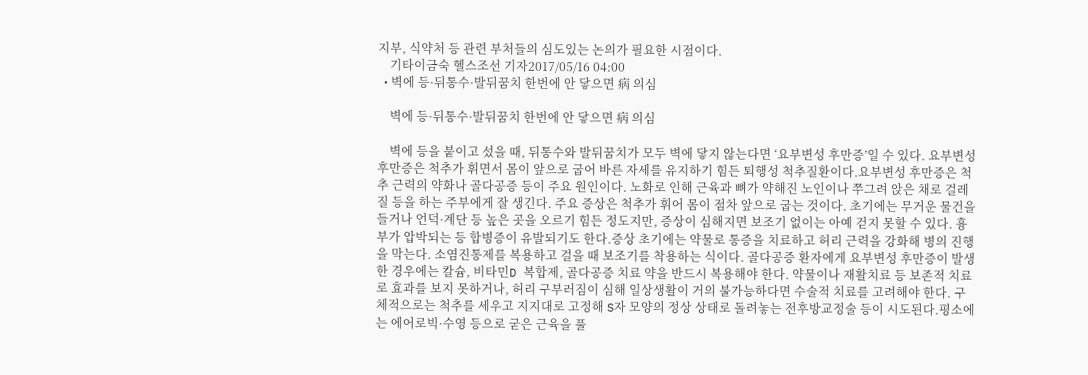지부, 식약처 등 관련 부처들의 심도있는 논의가 필요한 시점이다.
    기타이금숙 헬스조선 기자2017/05/16 04:00
  • 벽에 등·뒤통수·발뒤꿈치 한번에 안 닿으면 病 의심

    벽에 등·뒤통수·발뒤꿈치 한번에 안 닿으면 病 의심

    벽에 등을 붙이고 섰을 때, 뒤통수와 발뒤꿈치가 모두 벽에 닿지 않는다면 ‘요부변성 후만증’일 수 있다. 요부변성 후만증은 척추가 휘면서 몸이 앞으로 굽어 바른 자세를 유지하기 힘든 퇴행성 척추질환이다.요부변성 후만증은 척추 근력의 약화나 골다공증 등이 주요 원인이다. 노화로 인해 근육과 뼈가 약해진 노인이나 쭈그려 앉은 채로 걸레질 등을 하는 주부에게 잘 생긴다. 주요 증상은 척추가 휘어 몸이 점차 앞으로 굽는 것이다. 초기에는 무거운 물건을 들거나 언덕·계단 등 높은 곳을 오르기 힘든 정도지만, 증상이 심해지면 보조기 없이는 아예 걷지 못할 수 있다. 흉부가 압박되는 등 합병증이 유발되기도 한다.증상 초기에는 약물로 통증을 치료하고 허리 근력을 강화해 병의 진행을 막는다. 소염진통제를 복용하고 걸을 때 보조기를 착용하는 식이다. 골다공증 환자에게 요부변성 후만증이 발생한 경우에는 칼슘, 비타민D 복합제, 골다공증 치료 약을 반드시 복용해야 한다. 약물이나 재활치료 등 보존적 치료로 효과를 보지 못하거나, 허리 구부러짐이 심해 일상생활이 거의 불가능하다면 수술적 치료를 고려해야 한다. 구체적으로는 척추를 세우고 지지대로 고정해 S자 모양의 정상 상태로 돌려놓는 전후방교정술 등이 시도된다.평소에는 에어로빅·수영 등으로 굳은 근육을 풀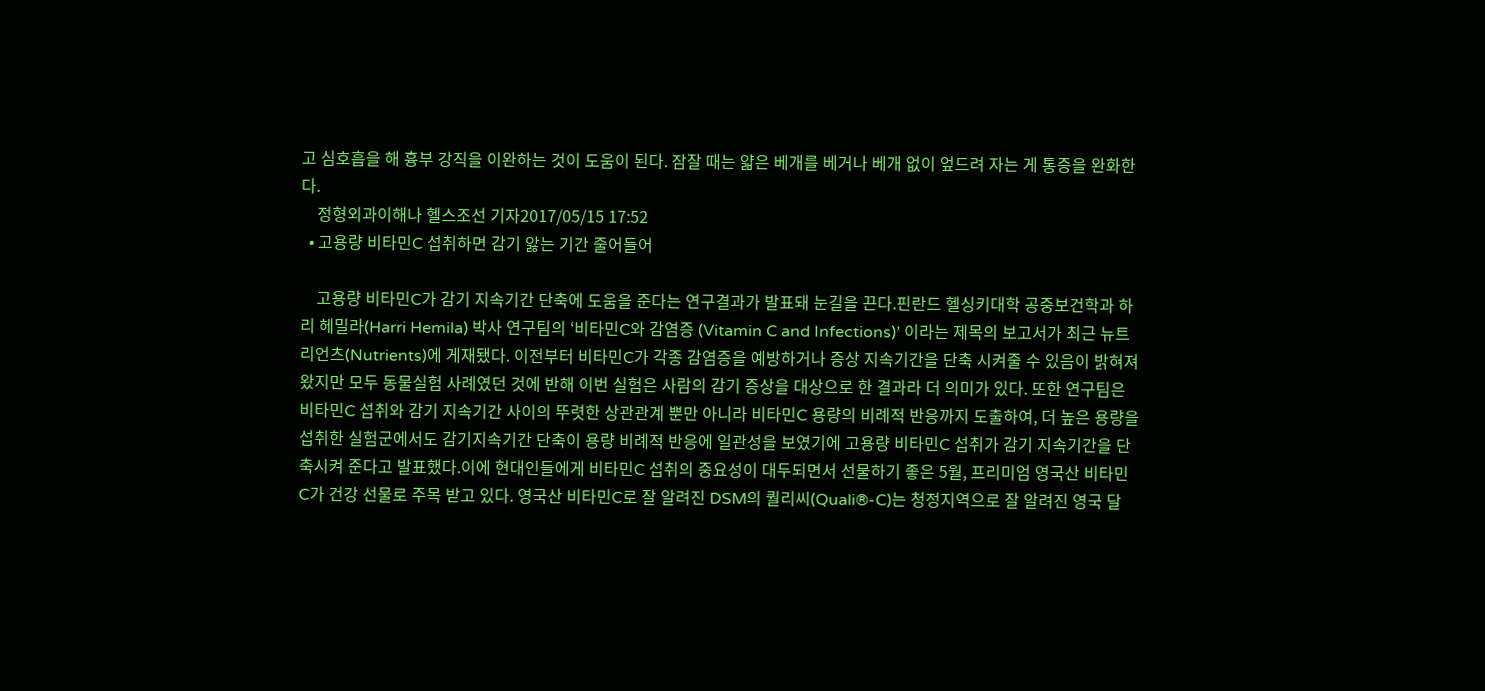고 심호흡을 해 흉부 강직을 이완하는 것이 도움이 된다. 잠잘 때는 얇은 베개를 베거나 베개 없이 엎드려 자는 게 통증을 완화한다.
    정형외과이해나 헬스조선 기자2017/05/15 17:52
  • 고용량 비타민C 섭취하면 감기 앓는 기간 줄어들어

    고용량 비타민C가 감기 지속기간 단축에 도움을 준다는 연구결과가 발표돼 눈길을 끈다.핀란드 헬싱키대학 공중보건학과 하리 헤밀라(Harri Hemila) 박사 연구팀의 ‘비타민C와 감염증 (Vitamin C and Infections)’ 이라는 제목의 보고서가 최근 뉴트리언츠(Nutrients)에 게재됐다. 이전부터 비타민C가 각종 감염증을 예방하거나 증상 지속기간을 단축 시켜줄 수 있음이 밝혀져 왔지만 모두 동물실험 사례였던 것에 반해 이번 실험은 사람의 감기 증상을 대상으로 한 결과라 더 의미가 있다. 또한 연구팀은 비타민C 섭취와 감기 지속기간 사이의 뚜렷한 상관관계 뿐만 아니라 비타민C 용량의 비례적 반응까지 도출하여, 더 높은 용량을 섭취한 실험군에서도 감기지속기간 단축이 용량 비례적 반응에 일관성을 보였기에 고용량 비타민C 섭취가 감기 지속기간을 단축시켜 준다고 발표했다.이에 현대인들에게 비타민C 섭취의 중요성이 대두되면서 선물하기 좋은 5월, 프리미엄 영국산 비타민C가 건강 선물로 주목 받고 있다. 영국산 비타민C로 잘 알려진 DSM의 퀄리씨(Quali®-C)는 청정지역으로 잘 알려진 영국 달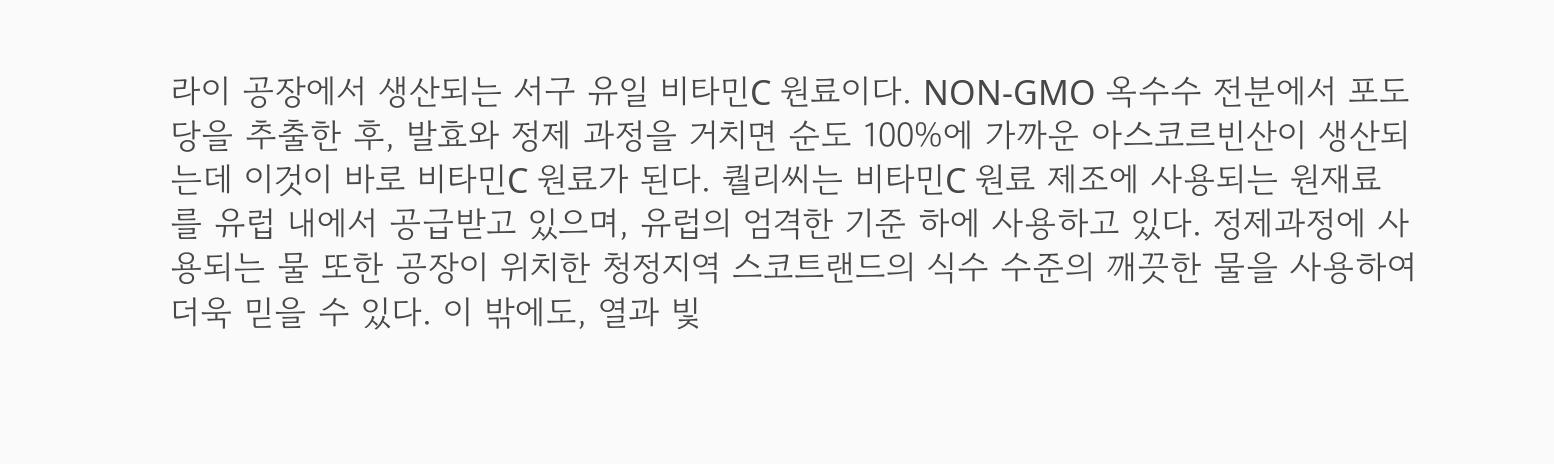라이 공장에서 생산되는 서구 유일 비타민C 원료이다. NON-GMO 옥수수 전분에서 포도당을 추출한 후, 발효와 정제 과정을 거치면 순도 100%에 가까운 아스코르빈산이 생산되는데 이것이 바로 비타민C 원료가 된다. 퀄리씨는 비타민C 원료 제조에 사용되는 원재료를 유럽 내에서 공급받고 있으며, 유럽의 엄격한 기준 하에 사용하고 있다. 정제과정에 사용되는 물 또한 공장이 위치한 청정지역 스코트랜드의 식수 수준의 깨끗한 물을 사용하여 더욱 믿을 수 있다. 이 밖에도, 열과 빛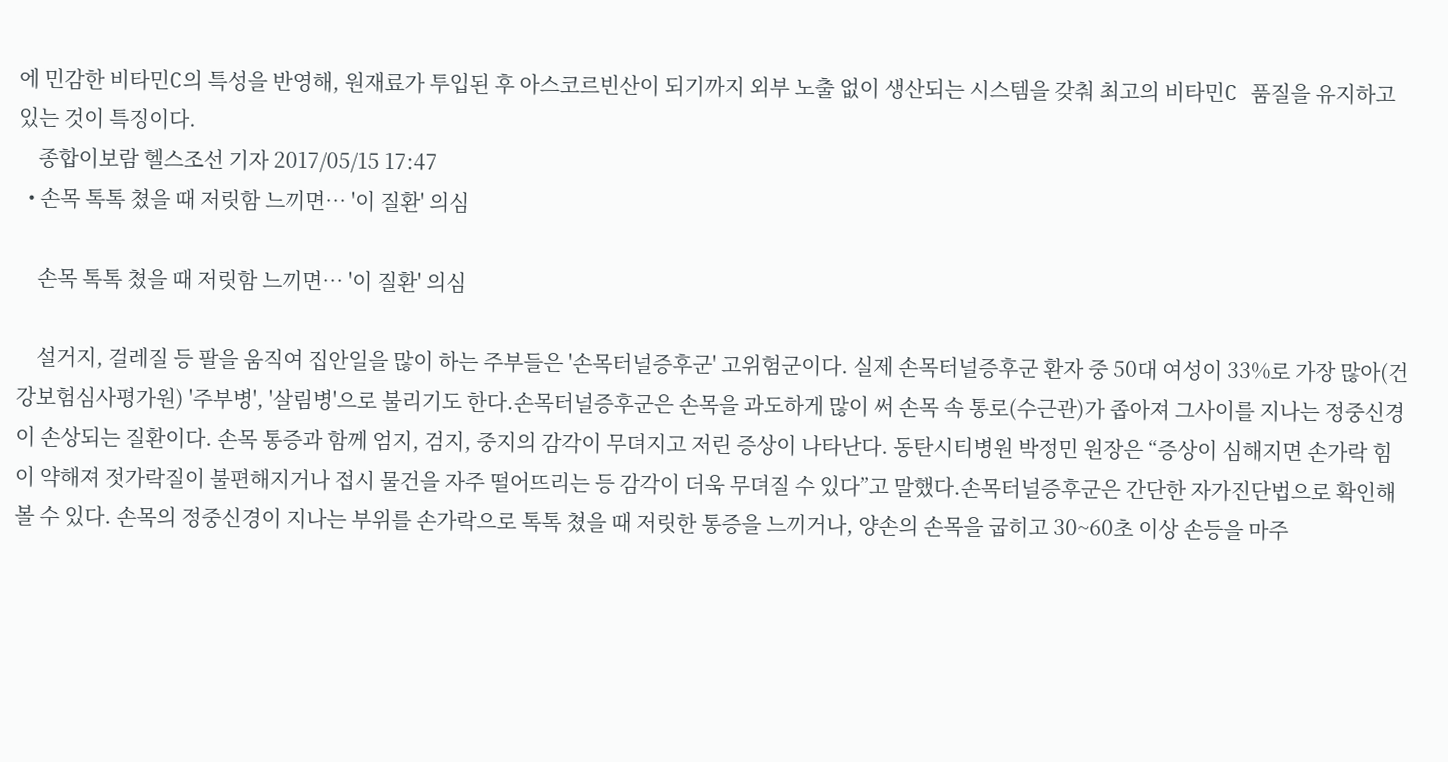에 민감한 비타민C의 특성을 반영해, 원재료가 투입된 후 아스코르빈산이 되기까지 외부 노출 없이 생산되는 시스템을 갖춰 최고의 비타민C 품질을 유지하고 있는 것이 특징이다.
    종합이보람 헬스조선 기자 2017/05/15 17:47
  • 손목 톡톡 쳤을 때 저릿함 느끼면… '이 질환' 의심

    손목 톡톡 쳤을 때 저릿함 느끼면… '이 질환' 의심

    설거지, 걸레질 등 팔을 움직여 집안일을 많이 하는 주부들은 '손목터널증후군' 고위험군이다. 실제 손목터널증후군 환자 중 50대 여성이 33%로 가장 많아(건강보험심사평가원) '주부병', '살림병'으로 불리기도 한다.손목터널증후군은 손목을 과도하게 많이 써 손목 속 통로(수근관)가 좁아져 그사이를 지나는 정중신경이 손상되는 질환이다. 손목 통증과 함께 엄지, 검지, 중지의 감각이 무뎌지고 저린 증상이 나타난다. 동탄시티병원 박정민 원장은 “증상이 심해지면 손가락 힘이 약해져 젓가락질이 불편해지거나 접시 물건을 자주 떨어뜨리는 등 감각이 더욱 무뎌질 수 있다”고 말했다.손목터널증후군은 간단한 자가진단법으로 확인해 볼 수 있다. 손목의 정중신경이 지나는 부위를 손가락으로 톡톡 쳤을 때 저릿한 통증을 느끼거나, 양손의 손목을 굽히고 30~60초 이상 손등을 마주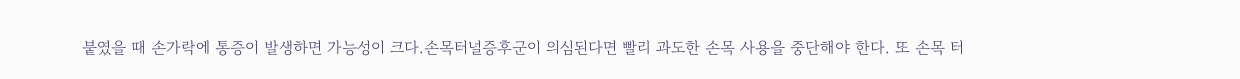붙였을 때 손가락에 통증이 발생하면 가능성이 크다.손목터널증후군이 의심된다면 빨리 과도한 손목 사용을 중단해야 한다. 또 손목 터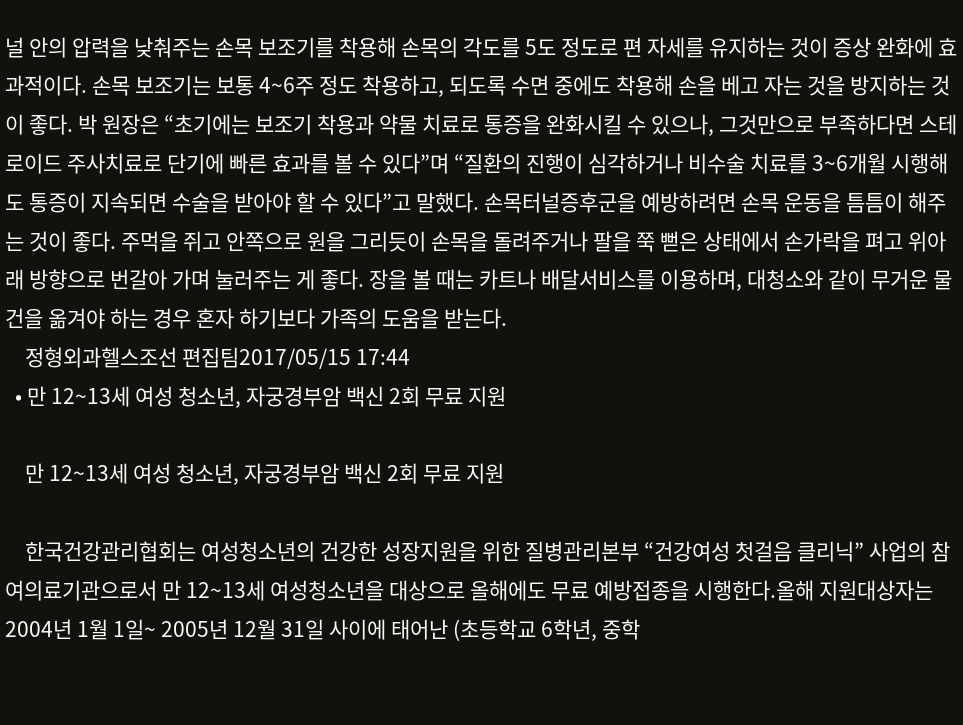널 안의 압력을 낮춰주는 손목 보조기를 착용해 손목의 각도를 5도 정도로 편 자세를 유지하는 것이 증상 완화에 효과적이다. 손목 보조기는 보통 4~6주 정도 착용하고, 되도록 수면 중에도 착용해 손을 베고 자는 것을 방지하는 것이 좋다. 박 원장은 “초기에는 보조기 착용과 약물 치료로 통증을 완화시킬 수 있으나, 그것만으로 부족하다면 스테로이드 주사치료로 단기에 빠른 효과를 볼 수 있다”며 “질환의 진행이 심각하거나 비수술 치료를 3~6개월 시행해도 통증이 지속되면 수술을 받아야 할 수 있다”고 말했다. 손목터널증후군을 예방하려면 손목 운동을 틈틈이 해주는 것이 좋다. 주먹을 쥐고 안쪽으로 원을 그리듯이 손목을 돌려주거나 팔을 쭉 뻗은 상태에서 손가락을 펴고 위아래 방향으로 번갈아 가며 눌러주는 게 좋다. 장을 볼 때는 카트나 배달서비스를 이용하며, 대청소와 같이 무거운 물건을 옮겨야 하는 경우 혼자 하기보다 가족의 도움을 받는다.
    정형외과헬스조선 편집팀2017/05/15 17:44
  • 만 12~13세 여성 청소년, 자궁경부암 백신 2회 무료 지원

    만 12~13세 여성 청소년, 자궁경부암 백신 2회 무료 지원

    한국건강관리협회는 여성청소년의 건강한 성장지원을 위한 질병관리본부 “건강여성 첫걸음 클리닉” 사업의 참여의료기관으로서 만 12~13세 여성청소년을 대상으로 올해에도 무료 예방접종을 시행한다.올해 지원대상자는 2004년 1월 1일~ 2005년 12월 31일 사이에 태어난 (초등학교 6학년, 중학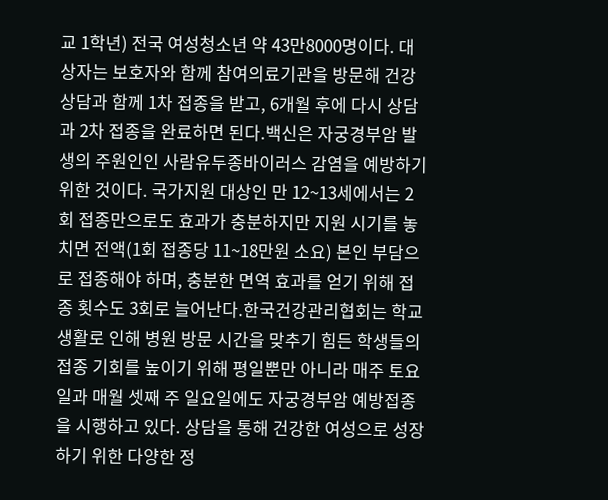교 1학년) 전국 여성청소년 약 43만8000명이다. 대상자는 보호자와 함께 참여의료기관을 방문해 건강상담과 함께 1차 접종을 받고, 6개월 후에 다시 상담과 2차 접종을 완료하면 된다.백신은 자궁경부암 발생의 주원인인 사람유두종바이러스 감염을 예방하기 위한 것이다. 국가지원 대상인 만 12~13세에서는 2회 접종만으로도 효과가 충분하지만 지원 시기를 놓치면 전액(1회 접종당 11~18만원 소요) 본인 부담으로 접종해야 하며, 충분한 면역 효과를 얻기 위해 접종 횟수도 3회로 늘어난다.한국건강관리협회는 학교생활로 인해 병원 방문 시간을 맞추기 힘든 학생들의 접종 기회를 높이기 위해 평일뿐만 아니라 매주 토요일과 매월 셋째 주 일요일에도 자궁경부암 예방접종을 시행하고 있다. 상담을 통해 건강한 여성으로 성장하기 위한 다양한 정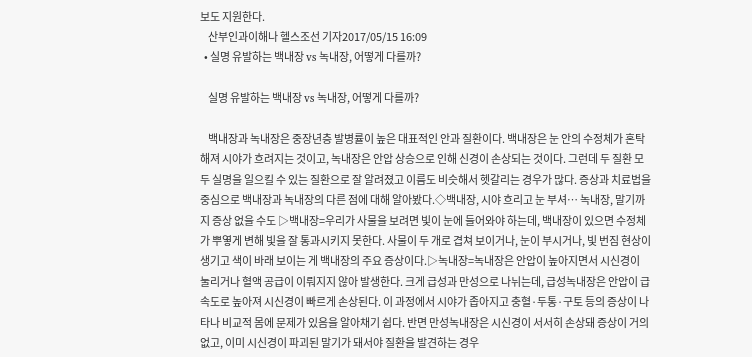보도 지원한다.
    산부인과이해나 헬스조선 기자2017/05/15 16:09
  • 실명 유발하는 백내장 vs 녹내장, 어떻게 다를까?

    실명 유발하는 백내장 vs 녹내장, 어떻게 다를까?

    백내장과 녹내장은 중장년층 발병률이 높은 대표적인 안과 질환이다. 백내장은 눈 안의 수정체가 혼탁해져 시야가 흐려지는 것이고, 녹내장은 안압 상승으로 인해 신경이 손상되는 것이다. 그런데 두 질환 모두 실명을 일으킬 수 있는 질환으로 잘 알려졌고 이름도 비슷해서 헷갈리는 경우가 많다. 증상과 치료법을 중심으로 백내장과 녹내장의 다른 점에 대해 알아봤다.◇백내장, 시야 흐리고 눈 부셔… 녹내장, 말기까지 증상 없을 수도 ▷백내장=우리가 사물을 보려면 빛이 눈에 들어와야 하는데, 백내장이 있으면 수정체가 뿌옇게 변해 빛을 잘 통과시키지 못한다. 사물이 두 개로 겹쳐 보이거나, 눈이 부시거나, 빛 번짐 현상이 생기고 색이 바래 보이는 게 백내장의 주요 증상이다.▷녹내장=녹내장은 안압이 높아지면서 시신경이 눌리거나 혈액 공급이 이뤄지지 않아 발생한다. 크게 급성과 만성으로 나뉘는데, 급성녹내장은 안압이 급속도로 높아져 시신경이 빠르게 손상된다. 이 과정에서 시야가 좁아지고 충혈·두통·구토 등의 증상이 나타나 비교적 몸에 문제가 있음을 알아채기 쉽다. 반면 만성녹내장은 시신경이 서서히 손상돼 증상이 거의 없고, 이미 시신경이 파괴된 말기가 돼서야 질환을 발견하는 경우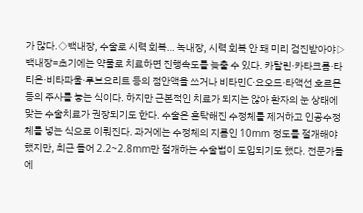가 많다.◇백내장, 수술로 시력 회복… 녹내장, 시력 회복 안 돼 미리 검진받아야▷백내장=초기에는 약물로 치료하면 진행속도를 늦출 수 있다. 카탈린·카타크롬·타티온·비타파울·루브요리트 등의 점안액을 쓰거나 비타민C·요오드·타액선 호르몬 등의 주사를 놓는 식이다. 하지만 근본적인 치료가 되지는 않아 환자의 눈 상태에 맞는 수술치료가 권장되기도 한다. 수술은 혼탁해진 수정체를 제거하고 인공수정체를 넣는 식으로 이뤄진다. 과거에는 수정체의 지름인 10mm 정도를 절개해야 했지만, 최근 들어 2.2~2.8mm만 절개하는 수술법이 도입되기도 했다. 전문가들에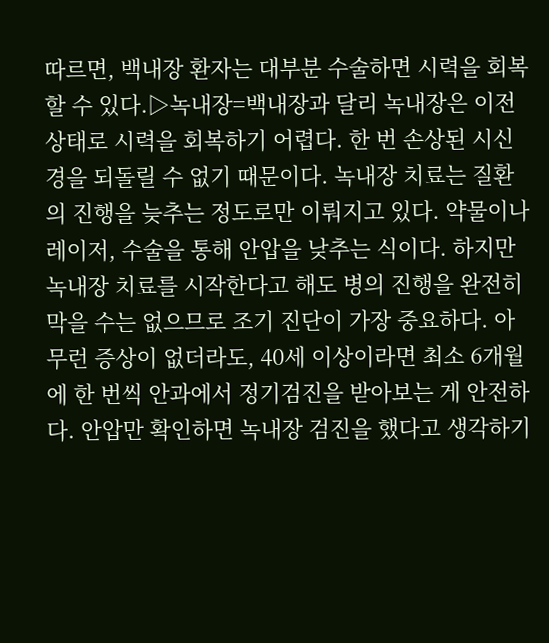따르면, 백내장 환자는 대부분 수술하면 시력을 회복할 수 있다.▷녹내장=백내장과 달리 녹내장은 이전 상태로 시력을 회복하기 어렵다. 한 번 손상된 시신경을 되돌릴 수 없기 때문이다. 녹내장 치료는 질환의 진행을 늦추는 정도로만 이뤄지고 있다. 약물이나 레이저, 수술을 통해 안압을 낮추는 식이다. 하지만 녹내장 치료를 시작한다고 해도 병의 진행을 완전히 막을 수는 없으므로 조기 진단이 가장 중요하다. 아무런 증상이 없더라도, 40세 이상이라면 최소 6개월에 한 번씩 안과에서 정기검진을 받아보는 게 안전하다. 안압만 확인하면 녹내장 검진을 했다고 생각하기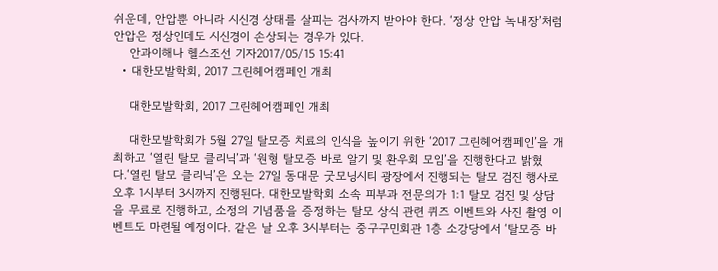쉬운데, 안압뿐 아니라 시신경 상태를 살피는 검사까지 받아야 한다. ‘정상 안압 녹내장’처럼 안압은 정상인데도 시신경이 손상되는 경우가 있다.
    안과이해나 헬스조선 기자2017/05/15 15:41
  • 대한모발학회, 2017 그린헤어캠페인 개최

    대한모발학회, 2017 그린헤어캠페인 개최

    대한모발학회가 5월 27일 탈모증 치료의 인식을 높이기 위한 ‘2017 그린헤어캠페인’을 개최하고 ‘열린 탈모 클리닉’과 ‘원형 탈모증 바로 알기 및 환우회 모임’을 진행한다고 밝혔다.‘열린 탈모 클리닉’은 오는 27일 동대문 굿모닝시티 광장에서 진행되는 탈모 검진 행사로 오후 1시부터 3시까지 진행된다. 대한모발학회 소속 피부과 전문의가 1:1 탈모 검진 및 상담을 무료로 진행하고, 소정의 기념품을 증정하는 탈모 상식 관련 퀴즈 이벤트와 사진 촬영 이벤트도 마련될 예정이다. 같은 날 오후 3시부터는 중구구민회관 1층 소강당에서 ‘탈모증 바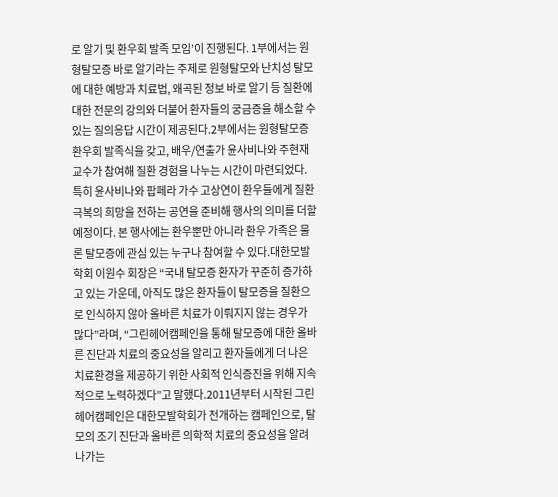로 알기 및 환우회 발족 모임’이 진행된다. 1부에서는 원형탈모증 바로 알기라는 주제로 원형탈모와 난치성 탈모에 대한 예방과 치료법, 왜곡된 정보 바로 알기 등 질환에 대한 전문의 강의와 더불어 환자들의 궁금증을 해소할 수 있는 질의응답 시간이 제공된다.2부에서는 원형탈모증 환우회 발족식을 갖고, 배우/연출가 윤사비나와 주현재 교수가 참여해 질환 경험을 나누는 시간이 마련되었다. 특히 윤사비나와 팝페라 가수 고상연이 환우들에게 질환 극복의 희망을 전하는 공연을 준비해 행사의 의미를 더할 예정이다. 본 행사에는 환우뿐만 아니라 환우 가족은 물론 탈모증에 관심 있는 누구나 참여할 수 있다.대한모발학회 이원수 회장은 “국내 탈모증 환자가 꾸준히 증가하고 있는 가운데, 아직도 많은 환자들이 탈모증을 질환으로 인식하지 않아 올바른 치료가 이뤄지지 않는 경우가 많다”라며, “그린헤어캠페인을 통해 탈모증에 대한 올바른 진단과 치료의 중요성을 알리고 환자들에게 더 나은 치료환경을 제공하기 위한 사회적 인식증진을 위해 지속적으로 노력하겠다”고 말했다.2011년부터 시작된 그린헤어캠페인은 대한모발학회가 전개하는 캠페인으로, 탈모의 조기 진단과 올바른 의학적 치료의 중요성을 알려 나가는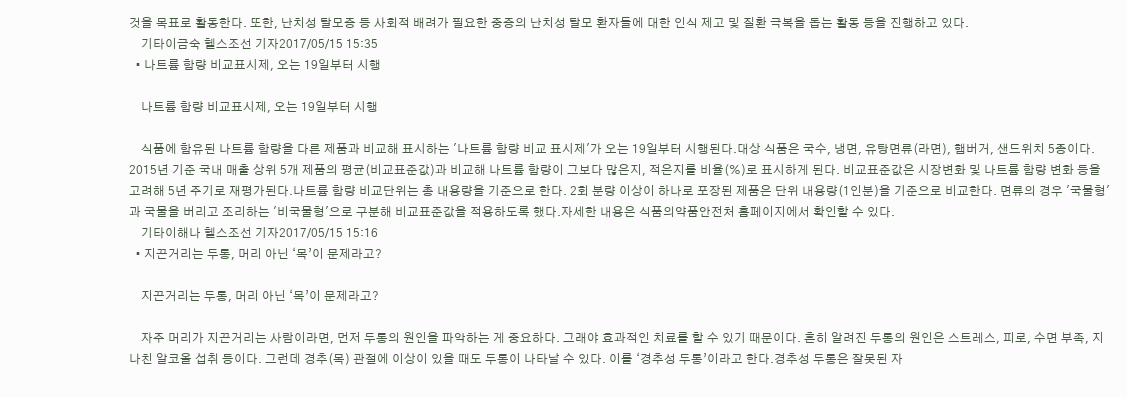것을 목표로 활동한다. 또한, 난치성 탈모증 등 사회적 배려가 필요한 중증의 난치성 탈모 환자들에 대한 인식 제고 및 질환 극복을 돕는 활동 등을 진행하고 있다.
    기타이금숙 헬스조선 기자2017/05/15 15:35
  • 나트륨 함량 비교표시제, 오는 19일부터 시행

    나트륨 함량 비교표시제, 오는 19일부터 시행

    식품에 함유된 나트륨 함량을 다른 제품과 비교해 표시하는 '나트륨 함량 비교 표시제'가 오는 19일부터 시행된다.대상 식품은 국수, 냉면, 유탕면류(라면), 햄버거, 샌드위치 5종이다. 2015년 기준 국내 매출 상위 5개 제품의 평균(비교표준값)과 비교해 나트륨 함량이 그보다 많은지, 적은지를 비율(%)로 표시하게 된다. 비교표준값은 시장변화 및 나트륨 함량 변화 등을 고려해 5년 주기로 재평가된다.나트륨 함량 비교단위는 총 내용량을 기준으로 한다. 2회 분량 이상이 하나로 포장된 제품은 단위 내용량(1인분)을 기준으로 비교한다. 면류의 경우 '국물형'과 국물을 버리고 조리하는 '비국물형'으로 구분해 비교표준값을 적용하도록 했다.자세한 내용은 식품의약품안전처 홈페이지에서 확인할 수 있다.
    기타이해나 헬스조선 기자2017/05/15 15:16
  • 지끈거리는 두통, 머리 아닌 ‘목’이 문제라고?

    지끈거리는 두통, 머리 아닌 ‘목’이 문제라고?

    자주 머리가 지끈거리는 사람이라면, 먼저 두통의 원인을 파악하는 게 중요하다. 그래야 효과적인 치료를 할 수 있기 때문이다. 흔히 알려진 두통의 원인은 스트레스, 피로, 수면 부족, 지나친 알코올 섭취 등이다. 그런데 경추(목) 관절에 이상이 있을 때도 두통이 나타날 수 있다. 이를 ‘경추성 두통’이라고 한다.경추성 두통은 잘못된 자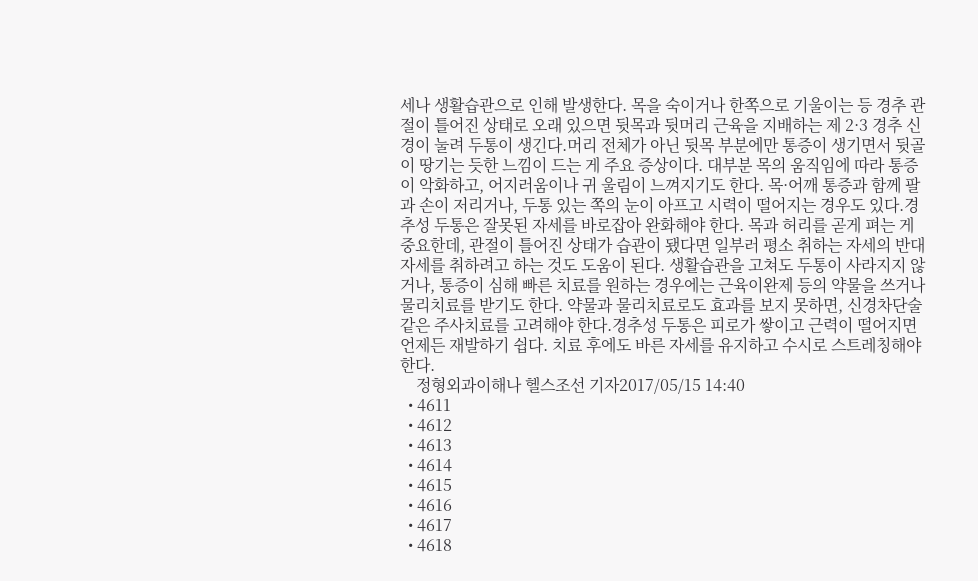세나 생활습관으로 인해 발생한다. 목을 숙이거나 한쪽으로 기울이는 등 경추 관절이 틀어진 상태로 오래 있으면 뒷목과 뒷머리 근육을 지배하는 제 2·3 경추 신경이 눌려 두통이 생긴다.머리 전체가 아닌 뒷목 부분에만 통증이 생기면서 뒷골이 땅기는 듯한 느낌이 드는 게 주요 증상이다. 대부분 목의 움직임에 따라 통증이 악화하고, 어지러움이나 귀 울림이 느껴지기도 한다. 목·어깨 통증과 함께 팔과 손이 저리거나, 두통 있는 쪽의 눈이 아프고 시력이 떨어지는 경우도 있다.경추성 두통은 잘못된 자세를 바로잡아 완화해야 한다. 목과 허리를 곧게 펴는 게 중요한데, 관절이 틀어진 상태가 습관이 됐다면 일부러 평소 취하는 자세의 반대 자세를 취하려고 하는 것도 도움이 된다. 생활습관을 고쳐도 두통이 사라지지 않거나, 통증이 심해 빠른 치료를 원하는 경우에는 근육이완제 등의 약물을 쓰거나 물리치료를 받기도 한다. 약물과 물리치료로도 효과를 보지 못하면, 신경차단술 같은 주사치료를 고려해야 한다.경추성 두통은 피로가 쌓이고 근력이 떨어지면 언제든 재발하기 쉽다. 치료 후에도 바른 자세를 유지하고 수시로 스트레칭해야 한다.
    정형외과이해나 헬스조선 기자2017/05/15 14:40
  • 4611
  • 4612
  • 4613
  • 4614
  • 4615
  • 4616
  • 4617
  • 4618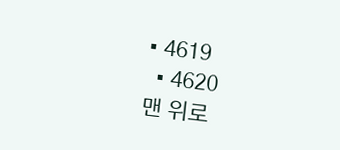• 4619
  • 4620
맨 위로